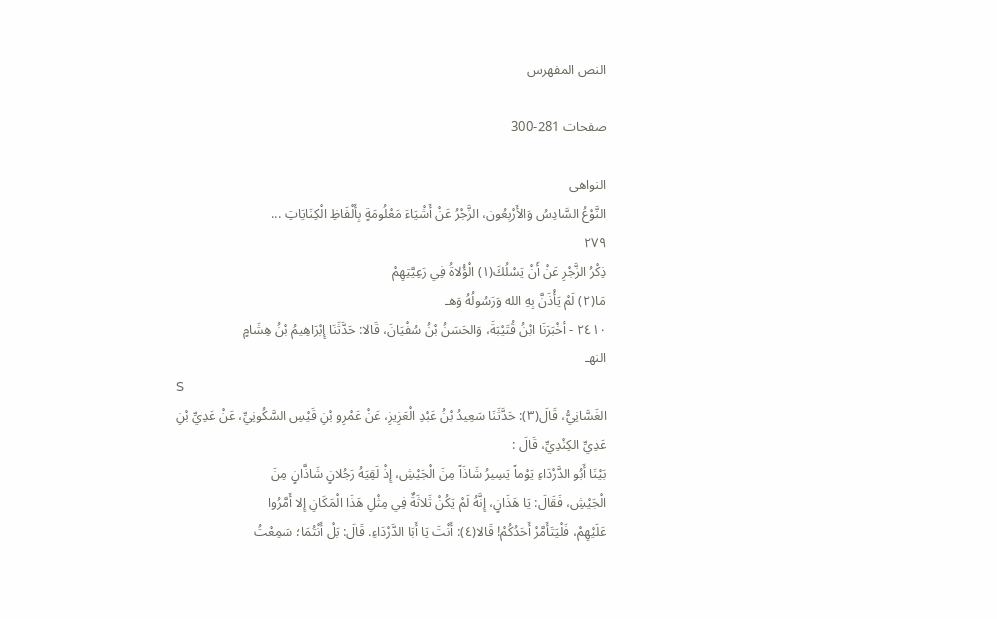النص المفهرس

صفحات 281-300

النواهى
النَّوْعُ السَّادِسُ وَالأَرْبِعُون، الزَّجْرُ عَنْ أَشْيَاءَ مَعْلُومَةٍ بِأَلْفَاظِ الْكِنَايَاتِ ...
٢٧٩
ذِكْرُ الزَّجْرِ عَنْ أَنْ يَسْلُكَ(١) الْؤُلاةُ فِي رَعِيَّتِهِمْ
مَا(٢) لَمْ يَأْذَنَّ بِهِ الله وَرَسُولُهُ وَهـ
٢٤١٠ - أخْبَرَنَا ابْنُ قُتَيْبَةَ، وَالحَسَنُ بْنُ سُفْيَانَ، قَالا: حَدَّثَنَا إِبْرَاهِيمُ بْنُ هِشَامٍ
النهـ
S
الغَسَّانِيُّ، قَالَ(٣): حَدَّثَنَا سَعِيدُ بْنُ عَبْدِ الْعَزِيزِ، عَنْ عَمْرِو بْنِ قَيْسِ السَّكُونِيِّ، عَنْ عَدِيِّ بْنِ
عَدِيِّ الكِنْدِيِّ، قَالَ :
بَيْنَا أَبُو الدَّرْدَاءِ يَوْماً يَسِيرُ شَاذَاً مِنَ الْجَيْشِ، إِذْ لَقِيَهُ رَجُلانٍ شَاذَّانٍ مِنَ
الْجَيْشِ، فَقَالَ: يَا هَذَانٍ، إِنَّهُ لَمْ يَكُنْ ثَلاثَةٌ فِي مِثْلِ هَذَا الْمَكَانِ إِلا أَمَّرُوا
عَلَيْهِمْ، فَلْيَتَأَمَّرْ أَحَدُكُمْ! قَالا(٤): أَنْتَ يَا أَبَا الدَّرْدَاءِ. قَالَ: بَلْ أَنْتُمَا؛ سَمِعْتُ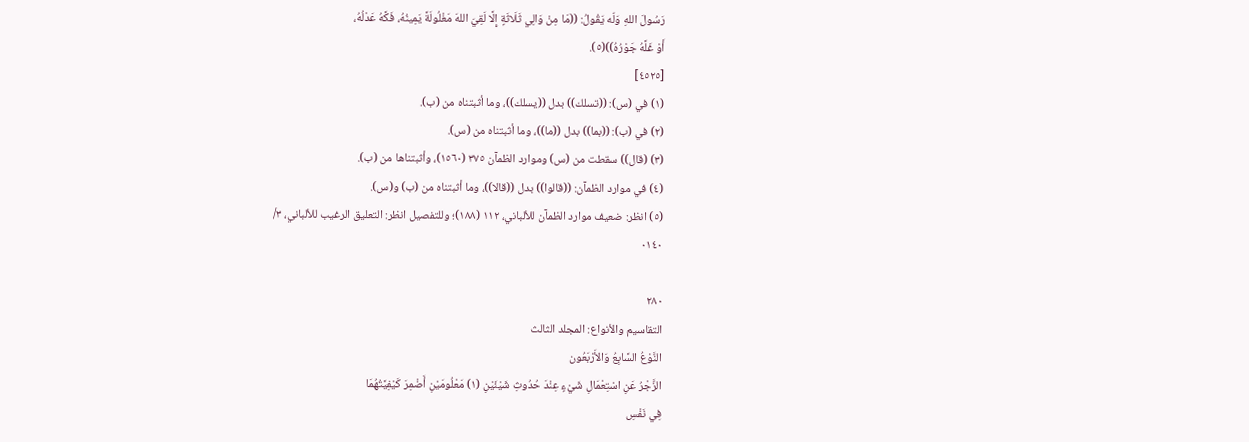رَسُولَ اللهِ وَلّه يَقُولُ: ((مَا مِنْ وَالِي ثَلَاثَةٍ إِلَّا لَقِيَ اللهَ مَغْلُولَةً يَمِينُهُ، فَكَّهُ عَدْلُهُ،
أَوْ غَلَّهُ جَوْرُهُ))(٥).
[٤٥٢٥]
(١) في (س): ((تسلك)) بدل ((يسلك))، وما أثبتناه من (ب).
(٢) في (ب): ((بما)) بدل ((ما))، وما أثبتناه من (س).
(٣) (قال)) سقطت من (س) وموارد الظمآن ٣٧٥ (١٥٦٠)، وأثبتناها من (ب).
(٤) في موارد الظمآن: ((قالوا)) بدل ((قالا))، وما أثبتناه من (ب) و(س).
(٥) انظر: ضعيف موارد الظمآن للألباني، ١١٢ (١٨٨)؛ وللتفصيل انظر: التعليق الرغيب للألباني، ٣/
٠١٤٠

٢٨٠
التقاسيم والأنواع: المجلد الثالث
النَّوْعُ السَّابِعُ وَالأَرْبَعُون
الزَّجْرُ عَنِ اسْتِعْمَالِ شَيْءٍ عِنْدَ حُدُوثِ شَيْئَيْنِ (١) مَعْلُومَيْنِ أَضْمِرَ كَيْفِيَّتُهُمَا
فِي نَفْسِ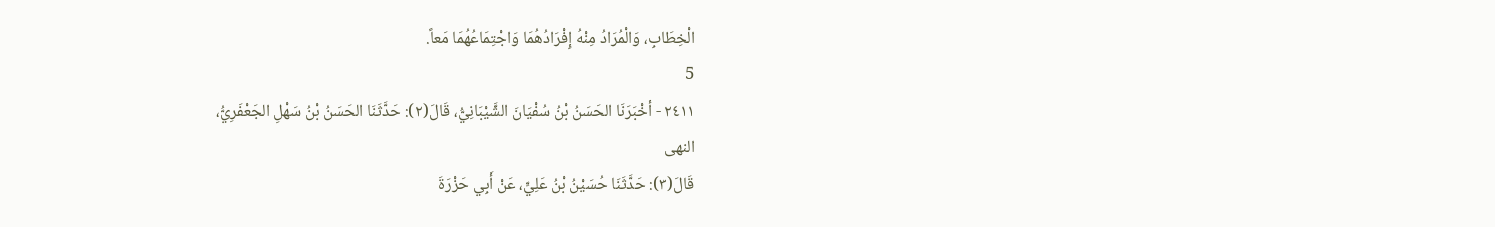الْخِطَابِ، وَالْمُرَادُ مِنْهُ إِفْرَادُهُمَا وَاجْتِمَاعُهُمَا مَعاً.
5
٢٤١١ - أخْبَرَنَا الحَسَنُ بْنُ سُفْيَانَ الشَّيْبَانِيُّ، قَالَ(٢): حَدَّثَنَا الحَسَنُ بْنُ سَهْلِ الجَعْفَرِيُّ،
النهى
قَالَ(٣): حَدَّثَنَا حُسَيْنُ بْنُ عَلِيٍّ، عَنْ أَبِي حَزْرَةَ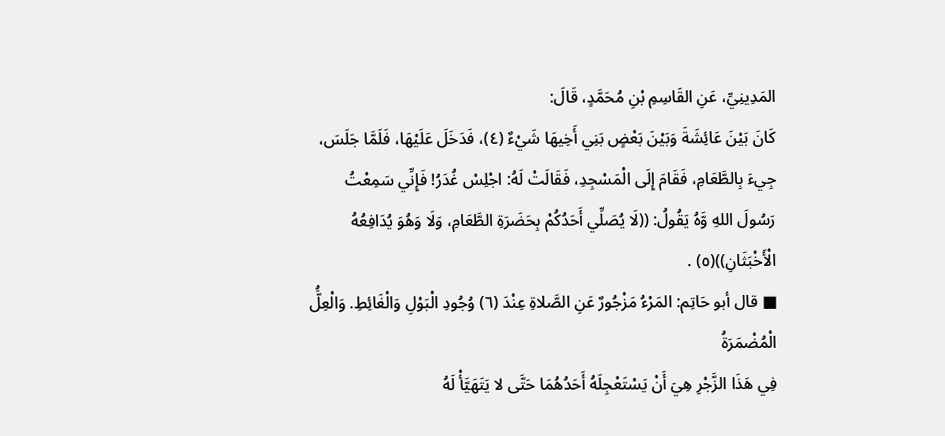المَدِينِيِّ، عَنِ القَاسِمِ بْنِ مُحَمَّدٍ، قَالَ:
كَانَ بَيْنَ عَائِشَةَ وَبَيْنَ بَعْضٍ بَنِي أَخِيهَا شَيْءٌ (٤)، فَدَخَلَ عَلَيْهَا، فَلَمَّا جَلَسَ،
جِيءَ بِالطَّعَامِ، فَقَامَ إِلَى الْمَسْجِدِ، فَقَالَتْ لَهُ: اجْلِسْ غُدَرُ! فَإِنِّي سَمِعْتُ
رَسُولَ اللهِ وَّهُ يَقُولُ: ((لَا يُصَلِّي أَحَدُكُمْ بِحَضَرَةِ الطَّعَامِ، وَلَا وَهُوَ يُدَافِعُهُ
الْأَخْبَثَانِ))(٥) .
■ قال أبو حَاتِم: المَرْءُ مَزْجُورٌ عَنِ الصَّلاةِ عِنْدَ (٦) وُجُودِ الْبَوْلِ وَالْغَائِطِ. وَالْعِلَُّ الْمُضْمَرَةُ
فِي هَذَا الزَّجْرِ هِيَ أَنْ يَسْتَعْجِلَهُ أَحَدُهُمَا حَتَّى لا يَتَهَيَّأْ لَهُ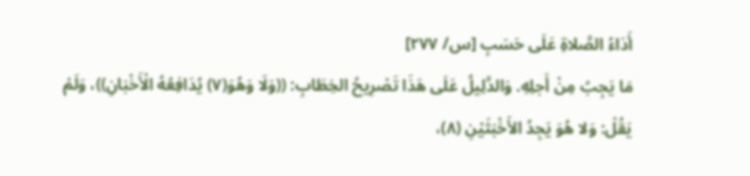أَدَاءُ الصَّلاةِ عَلَى حَسَبِ [س/ ٢٧٧]
مَا يَجِبُ مِنْ أَجلِهِ. وَالدَّلِيلُ عَلَى هَذَا تَصْرِيحُ الخِطَابِ: ((وَلَا وَهُوَ(٧) يُدَافِعُهُ الْأَخْبَانِ))، وَلَمْ
يَقُلْ: وَلا هُوَ يَجِدُ الأَخْبَثَيْنِ (٨)،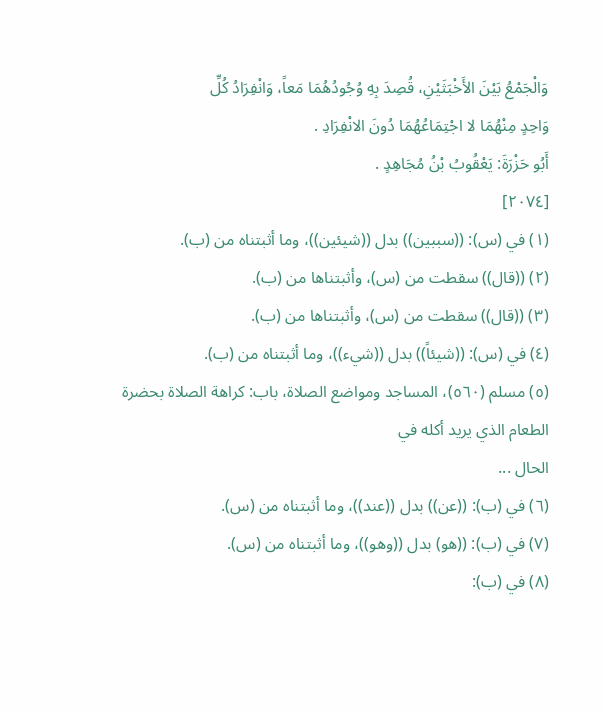وَالْجَمْعُ بَيْنَ الأَخْبَثَيْنِ، قُصِدَ بِهِ وُجُودُهُمَا مَعاً، وَانْفِرَادُ كُلِّ
وَاحِدٍ مِنْهُمَا لا اجْتِمَاعُهُمَا دُونَ الانْفِرَادِ .
أَبُو حَزْرَةَ: يَعْقُوبُ بْنُ مُجَاهِدٍ .
[٢٠٧٤]
(١) في (س): ((سببين)) بدل ((شيئين))، وما أثبتناه من (ب).
(٢) ((قال)) سقطت من (س)، وأثبتناها من (ب).
(٣) ((قال)) سقطت من (س)، وأثبتناها من (ب).
(٤) في (س): ((شيئاً)) بدل ((شيء))، وما أثبتناه من (ب).
(٥) مسلم (٥٦٠)، المساجد ومواضع الصلاة، باب: كراهة الصلاة بحضرة الطعام الذي يريد أكله في
الحال ...
(٦) في (ب): ((عن)) بدل ((عند))، وما أثبتناه من (س).
(٧) في (ب): ((هو) بدل ((وهو))، وما أثبتناه من (س).
(٨) في (ب):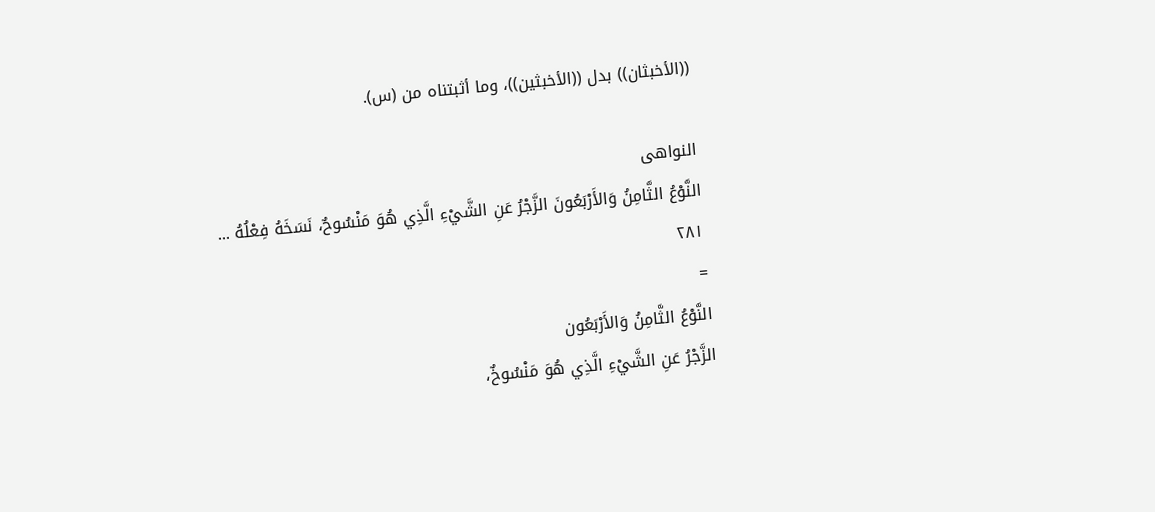((الأخبثان)) بدل ((الأخبثين))، وما أثبتناه من (س).

النواهى
النَّوْعُ الثَّامِنُ وَالأَرْبَعُونَ الزَّجْرُ عَنِ الشَّيْءِ الَّذِي هُوَ مَنْسُوحٌ، نَسَخَهُ فِعْلُهُ ...
٢٨١
=
النَّوْعُ الثَّامِنُ وَالأَرْبَعُون
الزَّجْرُ عَنِ الشَّيْءِ الَّذِي هُوَ مَنْسُوخٌ،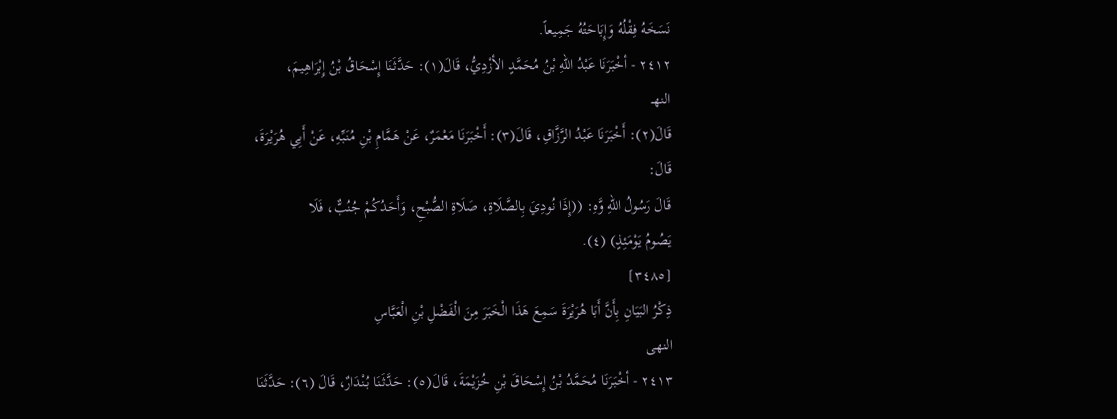نَسَخَهُ فِقْلُهُ وَإِبَاحَتُهُ جَمِيعاً.
٢٤١٢ - أخْبَرَنَا عَبْدُ اللهِ بْنُ مُحَمَّدٍ الأزْدِيُّ، قَالَ(١): حَدَّثَنَا إِسْحَاقُ بْنُ إِبْرَاهِيمَ،
النهــ
قَالَ(٢): أَخْبَرَنَا عَبْدُ الرَّزَّاقِ، قَالَ(٣): أَخْبَرَنَا مَعْمَرٌ، عَنْ هَمَّامِ بْنِ مُنَبِّهِ، عَنْ أَبِي هُرَيْرَةَ،
قَالَ:
قَالَ رَسُولُ اللهِ وَّهِ: ((إِذَا نُودِيَ بِالصَّلَاةِ، صَلَاةِ الصُّبْحِ، وَأَحَدُكُمْ جُنُبٌّ، فَلَا
يَصُومُ يَوْمَئِذٍ) (٤).
[٣٤٨٥]
ذِكْرُ البَيَانِ بِأَنَّ أَبَا هُرَيْرَةَ سَمِعَ هَذَا الْخَبَرَ مِنَ الْفَضْلِ بْنِ الْعَبَّاسِ
النهى
٢٤١٣ - أخْبَرَنَا مُحَمَّدُ بْنُ إِسْحَاقَ بْنِ خُزَيْمَةَ، قَالَ(٥): حَدَّثَنَا بُنْدَارٌ، قَالَ (٦): حَدَّثَنَا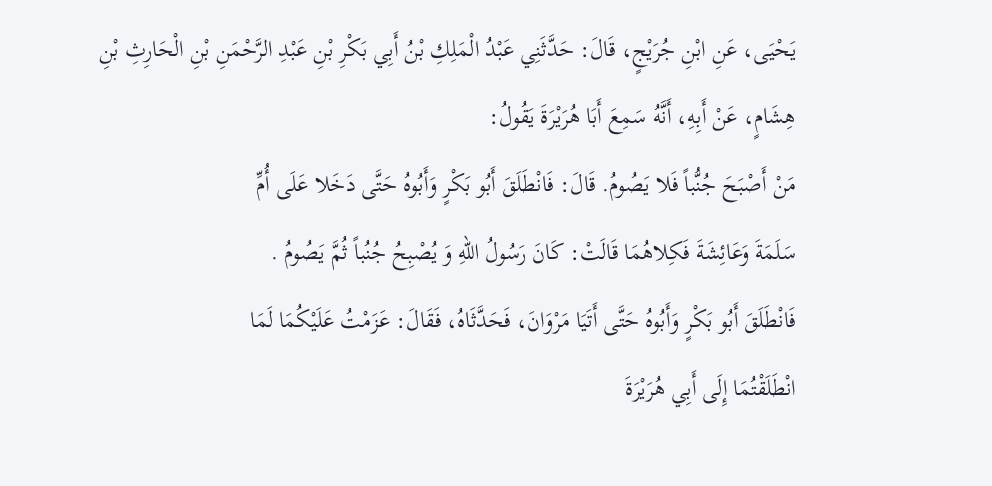يَحْيَى، عَنِ ابْنِ جُرَيْجٍ، قَالَ: حَدَّثَنِي عَبْدُ الْمَلِكِ بْنُ أَبِي بَكْرِ بْنِ عَبْدِ الرَّحْمَنِ بْنِ الْحَارِثِ بْنِ
هِشَامٍ، عَنْ أَبِهِ، أَنَّهُ سَمِعَ أَبَا هُرَيْرَةَ يَقُولُ:
مَنْ أَصْبَحَ جُنُّباً فَلا يَصُومُ. قَالَ: فَانْطَلَقَ أَبُو بَكْرٍ وَأَبُوهُ حَتَّى دَخَلا عَلَى أُمِّ
سَلَمَةَ وَعَائِشَةَ فَكِلاهُمَا قَالَتْ: كَانَ رَسُولُ اللهِ وَ يُصْبِحُ جُنُباً ثُمَّ يَصُومُ .
فَانْطَلَقَ أَبُو بَكْرٍ وَأَبُوهُ حَتَّى أَتَيَا مَرْوَانَ، فَحَدَّثَاهُ، فَقَالَ: عَزَمْتُ عَلَيْكُمَا لَمَا
انْطَلَقْتُمَا إِلَى أَبِي هُرَيْرَةَ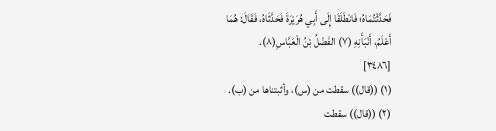فَحَدَّثْتُمَاهُ؛ فَانْطَلَقَا إِلَى أَبِي هُرَيْرَةَ فَحَدَّثَاهُ، فَقَالَ: هُمَا
أَعْلَمُ، أَنْبَأَنِهِ (٧) الفَضْلُ بْنُ الْعَبَّاسِ(٨).
[٣٤٨٦]
(١) ((قال)) سقطت من (س)، وأثبتناها من (ب).
(٢) ((قال)) سقطت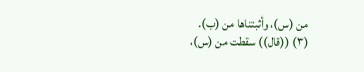من (س)، وأثبتناها من (ب).
(٣) ((قال)) سقطت من (س)،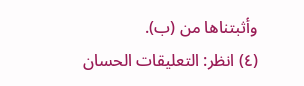وأثبتناها من (ب).
(٤) انظر: التعليقات الحسان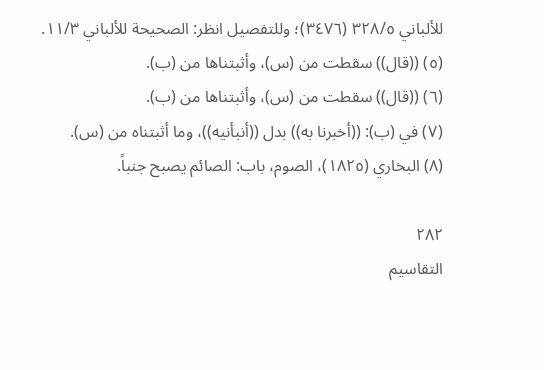للألباني ٣٢٨/٥ (٣٤٧٦)؛ وللتفصيل انظر: الصحيحة للألباني ١١/٣.
(٥) ((قال)) سقطت من (س)، وأثبتناها من (ب).
(٦) ((قال)) سقطت من (س)، وأثبتناها من (ب).
(٧) في (ب): ((أخبرنا به)) بدل ((أنبأنيه))، وما أثبتناه من (س).
(٨) البخاري (١٨٢٥)، الصوم، باب: الصائم يصبح جنباً.

٢٨٢
التقاسيم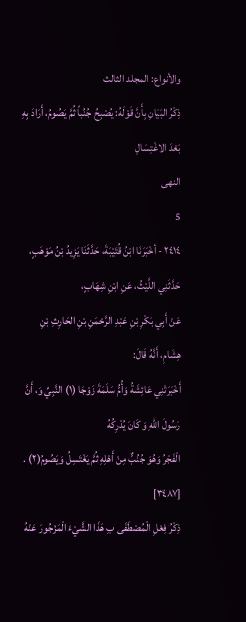والأنواع: المجلد الثالث
ذِكْرُ البَيَانِ بِأَنَّ قَوْلَهُ: يُصْبِحُ جُنُباً ثُمَّ يَصُومُ، أَرَادَ بِهِ بَعْدَ الاغْتِسَالِ
النهى
5
٢٤١٤ - أخْبَرَنَا ابْنُ قُتَيْبَةَ، حَدَّثَنَا يَزِيدُ بْنُ مَوْهَبٍ، حَدَّثَنِي اللَّيْثُ، عَنِ ابْنِ شِهَابٍ،
عَنْ أَبِي بَكْرِ بْنِ عَبْدِ الرَّحْمَنِ بْنِ الحَارِثِ بْنِ هِشَامِ، أَنَّهُ قَالَ:
أَخْبَرَتْنِي عَائِشَةُ وَأُمُّ سَلَمَةَ زَوْجَا (١) النَّبِيِّ وَ، أَنَّ رَسُولَ اللهِ وَ كَانَ يُدْرِكُهُ
الْفَجْرُ وَهُوَ جُنُبٌّ مِنْ أَهْلِهِ ثُمَّ يَغْتَسِلُ وَيَصُومُ(٢) .
[٣٤٨٧]
ذِكْرُ فِعْلِ الْمُصْطَفَى بِ هَذَا الشَّيْءَ الْمَزْجُورَ عَنْهُ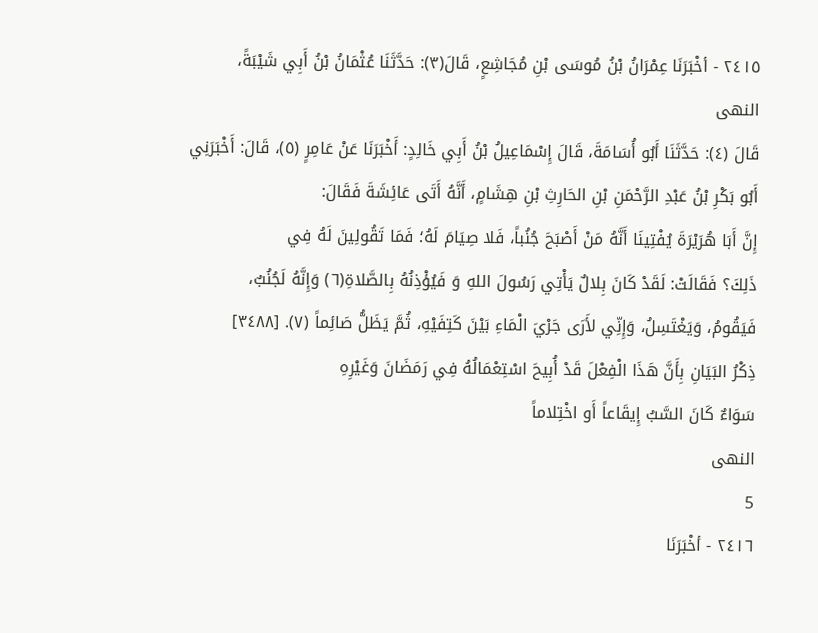٢٤١٥ - أخْبَرَنَا عِمْرَانُ بْنُ مُوسَى بْنِ مُجَاشِعٍ، قَالَ(٣): حَدَّثَنَا عُثْمَانُ بْنُ أَبِي شَيْبَةً،
النهى
قَالَ (٤): حَدَّثَنَا أَبُو أُسَامَةَ، قَالَ إِسْمَاعِيلُ بْنُ أَبِي خَالِدٍ: أَخْبَرَنَا عَنْ عَامِرٍ (٥)، قَالَ: أَخْبَرَنِي
أَبُو بَكْرِ بْنُ عَبْدِ الرَّحْمَنِ بْنِ الحَارِثِ بْنِ هِشَامٍ، أَنَّهُ أَتَى عَائِشَةَ فَقَالَ:
إِنَّ أَبَا هُرَيْرَةَ يُفْتِينَا أَنَّهُ مَنْ أَصْبَحَ جُنُباً، فَلا صِيَامَ لَهُ؛ فَمَا تَقُولِينَ لَهُ فِي
ذَلِكَ؟ فَقَالَتْ: لَقَدْ كَانَ بِلالٌ يَأْتِي رَسُولَ اللهِ وَ فَيُؤْذِنُهُ بِالصَّلاةِ(٦) وَإِنَّهُ لَجُنُبٌ،
فَيَقُومُ، وَيَغْتَسِلُ، وَإِنِّي لأَرَى جَرْيَ الْمَاءِ بَيْنَ كَتِفَيْهِ، ثُمَّ يَظَلُّ صَائِماً (٧). [٣٤٨٨]
ذِكْرُ البَيَانِ بِأَنَّ هَذَا الْفِعْلَ قَدْ أُبِيحَ اسْتِعْمَالُهُ فِي رَمَضَانَ وَغَيْرِهِ
سَوَاءٌ كَانَ السَّبُ إِيقَاعاً أَو اخْتِلاماً
النهى
5
٢٤١٦ - أخْبَرَنَا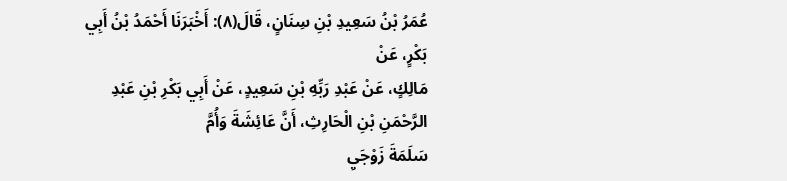عُمَرُ بْنُ سَعِيدِ بْنِ سِنَانٍ، قَالَ(٨): أَخْبَرَنَا أَحْمَدُ بْنُ أَبِي بَكْرٍ، عَنْ
مَالِكٍ، عَنْ عَبْدِ رَبِّهِ بْنِ سَعِيدٍ، عَنْ أَبِي بَكْرِ بْنِ عَبْدِ الرَّحْمَنِ بْنِ الْحَارِثِ، أَنَّ عَائِشَةَ وَأُمَّ
سَلَمَةَ زَوْجَيِ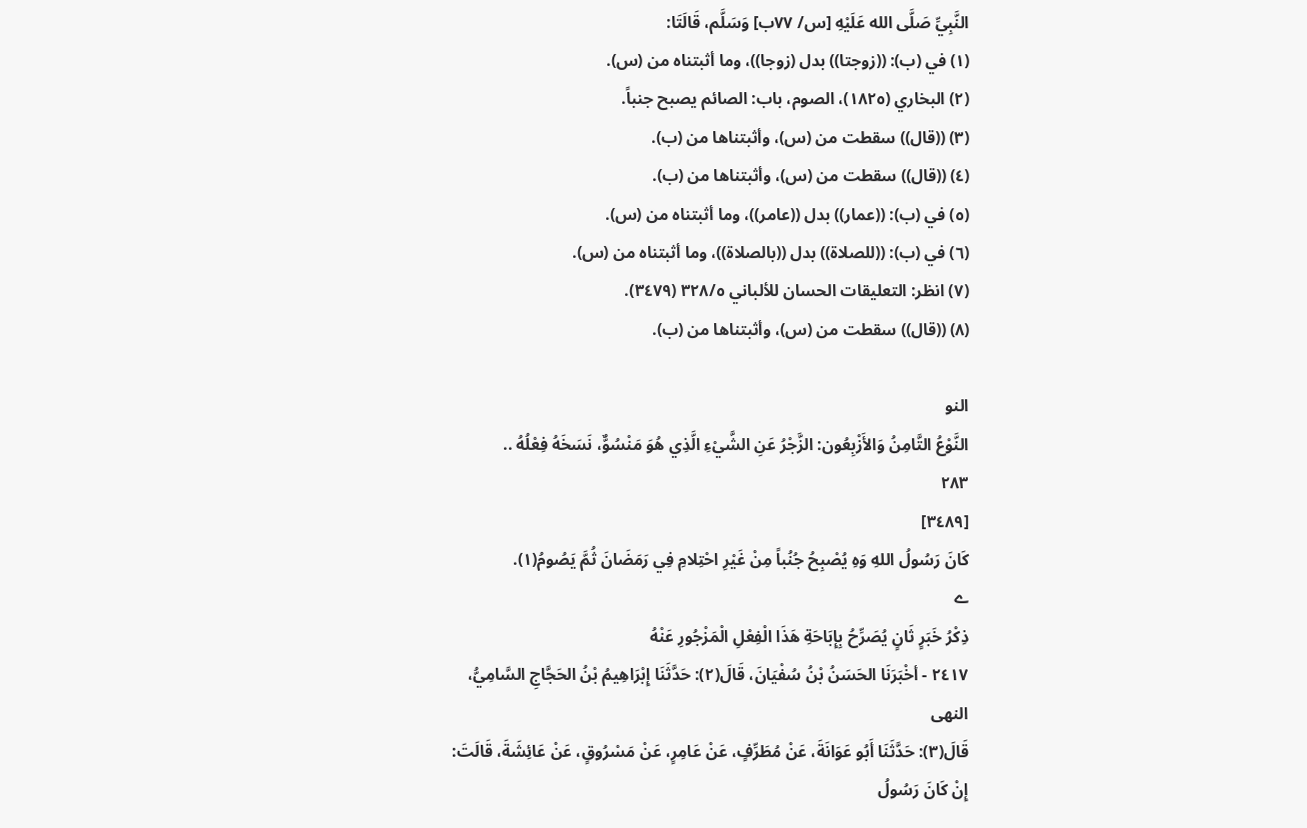النَّبِيِّ صَلَّى الله عَلَيْهِ [س/ ٧٧ب] وَسَلَّم، قَالَتَا:
(١) في (ب): ((زوجتا)) بدل (زوجا))، وما أثبتناه من (س).
(٢) البخاري (١٨٢٥)، الصوم، باب: الصائم يصبح جنباً.
(٣) ((قال)) سقطت من (س)، وأثبتناها من (ب).
(٤) ((قال)) سقطت من (س)، وأثبتناها من (ب).
(٥) في (ب): ((عمار)) بدل ((عامر))، وما أثبتناه من (س).
(٦) في (ب): ((للصلاة)) بدل ((بالصلاة))، وما أثبتناه من (س).
(٧) انظر: التعليقات الحسان للألباني ٣٢٨/٥ (٣٤٧٩).
(٨) ((قال)) سقطت من (س)، وأثبتناها من (ب).

النو
النَّوْعُ التَّامِنُ وَالأَزْبِعُون: الزَّجْرُ عَنِ الشَّيْءِ الَّذِي هُوَ مَنْسُوٌّ، نَسَخَهُ فِعْلُهُ ..
٢٨٣
[٣٤٨٩]
كَانَ رَسُولُ اللهِ وَهِ يُصْبِحُ جُنُباً مِنْ غَيْرِ احْتِلامِ فِي رَمَضَانَ ثُمَّ يَصُومُ(١).
ے
ذِكْرُ خَبَرٍ ثَانٍ يُصَرِّحُ بِإِبَاحَةِ هَذَا الْفِعْلِ الْمَزْجُورِ عَنْهُ
٢٤١٧ - أخْبَرَنَا الحَسَنُ بْنُ سُفْيَانَ، قَالَ(٢): حَدَّثَنَا إِبْرَاهِيمُ بْنُ الحَجَّاجِ السَّامِيُّ،
النهى
قَالَ(٣): حَدَّثَنَا أَبُو عَوَانَةَ، عَنْ مُطَرِّفٍ، عَنْ عَامِرٍ، عَنْ مَسْرُوقٍ، عَنْ عَائِشَةَ، قَالَتَ:
إِنْ كَانَ رَسُولُ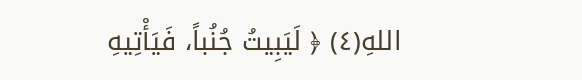اللهِ(٤) ﴿ لَيَبِيتُ جُنُباً، فَيَأْتِيهِ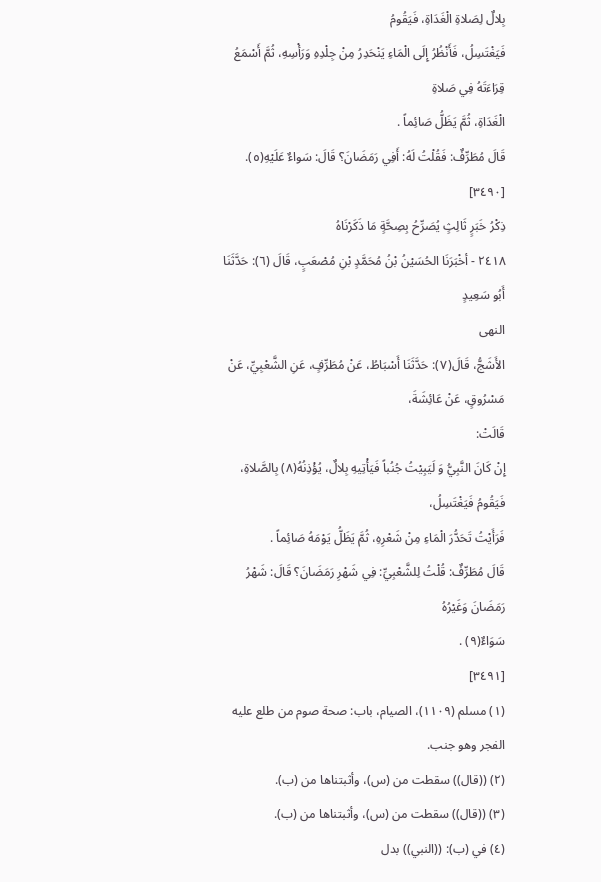بِلالٌ لِصَلاةِ الْغَدَاةِ، فَيَقُومُ
فَيَغْتَسِلُ، فَأَنْظُرُ إِلَى الْمَاءِ يَنْحَدِرُ مِنْ جِلْدِهِ وَرَأْسِهِ، ثُمَّ أَسْمَعُ قِرَاءَتَهُ فِي صَلاةِ
الْغَدَاةِ، ثُمَّ يَظَلُّ صَائِماً .
قَالَ مُطَرِّفٌ: فَقُلْتُ لَهُ: أَفِي رَمَضَانَ؟ قَالَ: سَواءٌ عَلَيْهِ(٥).
[٣٤٩٠]
ذِكْرُ خَبَرٍ ثَالِثٍ يُصَرِّحُ بِصِحَّةٍ مَا ذَكَرْنَاهُ
٢٤١٨ - أخْبَرَنَا الحُسَيْنُ بْنُ مُحَمَّدٍ بْنِ مُصْعَبٍ، قَالَ (٦): حَدَّثَنَا أَبُو سَعِيدٍ
النهى
الأَشَجُّ، قَالَ(٧): حَدَّثَنَا أَسْبَاطُ، عَنْ مُطَرِّفٍ، عَنِ الشَّعْبِيِّ، عَنْ مَسْرُوقٍ، عَنْ عَائِشَةَ،
قَالَتْ:
إِنْ كَانَ النَّبِيُّ وَ لَيَبِيْتُ جُنُباً فَيَأْتِيهِ بِلالٌ، يُؤْذِنُهُ(٨) بِالصَّلاةِ، فَيَقُومُ فَيَغْتَسِلُ،
فَرَأَيْتُ تَحَدُّرَ الْمَاءِ مِنْ شَعْرِهِ، ثُمَّ يَظَلُّ يَوْمَهُ صَائِماً .
قَالَ مُطَرِّفٌ: قُلْتُ لِلشَّعْبِيِّ: فِي شَهْرِ رَمَضَانَ؟ قَالَ: شَهْرُ رَمَضَانَ وَغَيْرُهُ
سَوَاءٌ(٩) .
[٣٤٩١]
(١) مسلم (١١٠٩)، الصيام، باب: صحة صوم من طلع عليه الفجر وهو جنب.
(٢) ((قال)) سقطت من (س)، وأثبتناها من (ب).
(٣) ((قال)) سقطت من (س)، وأثبتناها من (ب).
(٤) في (ب): ((النبي)) بدل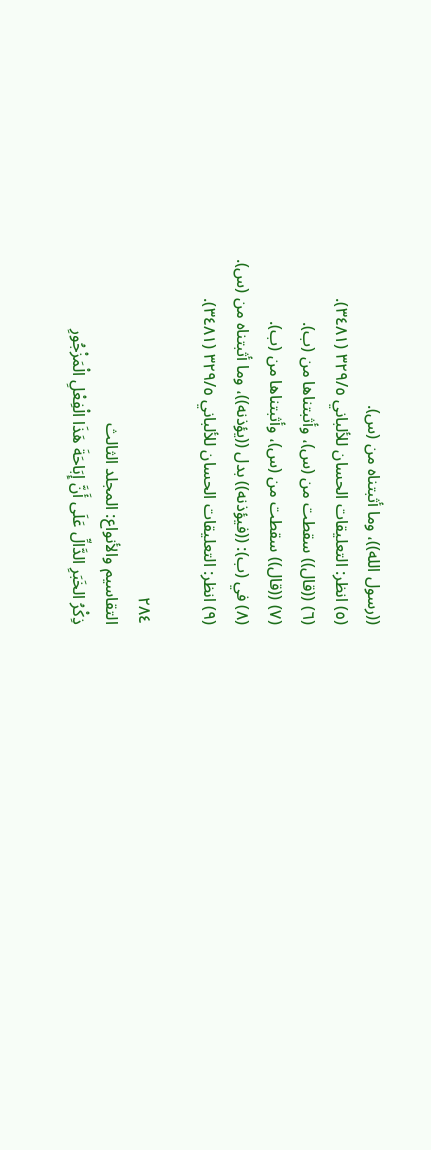((رسول الله))، وما أثبتناه من (س).
(٥) انظر: التعليقات الحسان للألباني ٣٢٩/٥ (٣٤٨١).
(٦) ((قال)) سقطت من (س)، وأثبتناها من (ب).
(٧) ((قال)) سقطت من (س)، وأثبتناها من (ب).
(٨) في (ب): ((فيؤذنه)) بدل ((يؤذنه))، وما أثبتناه من (س).
(٩) انظر: التعليقات الحسان للألباني ٣٢٩/٥ (٣٤٨١).

٢٨٤
التقاسيم والأنواع: المجلد الثالث
ذِكْرُ الخَبَرِ الدَّالِّ عَلَى أَنَّ إِبَاحَةَ هَذَا الْفِعْلِ الْمَزْجُورِ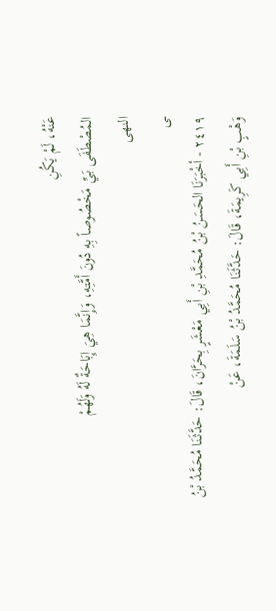عَنْهُ، لَمْ يَكُنِ
المُصْطَفَى بَيِّ مَخْصُوصاً بِهِ دُونَ أَمَّتِهِ، وَإِنَّمَا هِيَ إِبَاحَةٌ لَهُ وَلَهُمْ
النهى
ـى
٢٤١٩ - أخْبَرَنَا الحَسَنُ بْنُ مُحَمَّدِ بْنِ أَبِي مَعْشَرٍ بِحَرَّانَ، قَالَ: حَدَّثَنَا مُحَمَّدُ بْنُ
وَهْبٍ بْنِ أَبِي كَرِيمَةَ، قَالَ: حَدَّثَنَا مُحَمَّدُ بْنُ سَلَمَةَ، عَنْ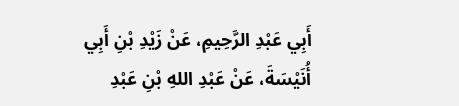أَبِي عَبْدِ الرَّحِيمِ، عَنْ زَيْدِ بْنِ أَبِي
أُنَيْسَةَ، عَنْ عَبْدِ اللهِ بْنِ عَبْدِ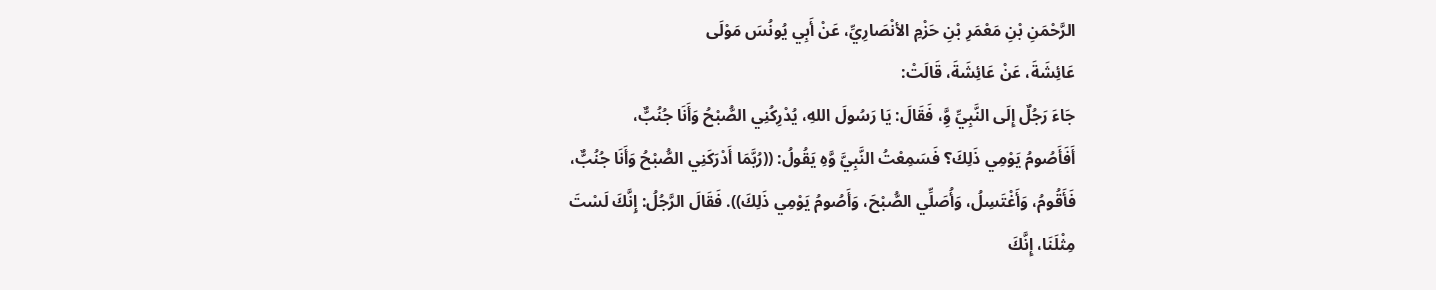الرَّحْمَنِ بْنِ مَعْمَرِ بْنِ حَزْمِ الأنْصَارِيِّ، عَنْ أَبِي يُونُسَ مَوْلَى
عَائِشَةَ، عَنْ عَائِشَةَ، قَالَتْ:
جَاءَ رَجُلٌ إِلَى النَّبِيِّ وَِّ، فَقَالَ: يَا رَسُولَ اللهِ، يُدْرِكُنِي الصُّبْحُ وَأَنَا جُنُبٌّ،
أَفَأَصُومُ يَوْمِي ذَلِكَ؟ فَسَمِعْتُ النَّبِيَّ وَّهِ يَقُولُ: ((رُبَّمَا أَدْرَكَنِي الصُّبْحُ وَأَنَا جُنُبٌّ،
فَأَقُومُ، وَأَغْتَسِلُ، وَأُصَلِّي الصُّبْحَ، وَأَصُومُ يَوْمِي ذَلِكَ)). فَقَالَ الرَّجُلُ: إِنَّكَ لَسْتَ
مِثْلَنَا، إِنَّكَ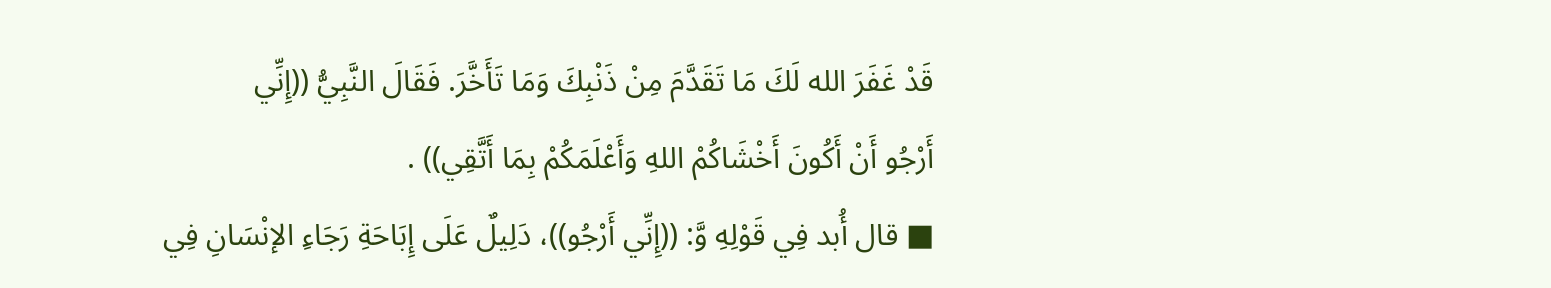قَدْ غَفَرَ الله لَكَ مَا تَقَدَّمَ مِنْ ذَنْبِكَ وَمَا تَأَخَّرَ. فَقَالَ النَّبِيُّ ((إِنِّي
أَرْجُو أَنْ أَكُونَ أَخْشَاكُمْ اللهِ وَأَعْلَمَكُمْ بِمَا أَتَّقِي)) .
■ قال أُبد فِي قَوْلِهِ وَّ: ((إِنِّي أَرْجُو))، دَلِيلٌ عَلَى إِبَاحَةِ رَجَاءِ الإنْسَانِ فِي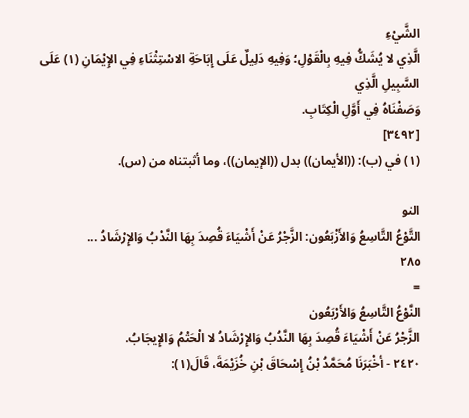الشَّيْءِ
الَّذِي لا يُشَكُّ فِيهِ بِالْقَوْلِ؛ وَفِيهِ دَلِيلٌ عَلَى إِبَاحَةِ الاسْتِثْنَاءِ فِي الإِيْمَانِ (١) عَلَى السَّبِيلِ الَّذِي
وَصَفْنَاهُ فِي أَوَّلِ الْكِتَابِ.
[٣٤٩٢]
(١) في (ب): ((الأيمان)) بدل ((الإيمان))، وما أثبتناه من (س).

النو
التَّوْعُ التَّاسِعُ وَالأَزْبَعُون: الزَّجْرُ عَنْ أَشْيَاءَ قُصِدَ بِهَا النَّدْبُ وَالإِرْشَادُ ...
٢٨٥
=
النَّوْعُ التَّاسِعُ وَالأَرْبَعُون
الزَّجْرُ عَنْ أَشْيَاءَ قُصِدَ بِهَا النَّدُبُ وَالإِرْشَادُ لا الْحَتْمُ وَالإِيجَابُ.
٢٤٢٠ - أخْبَرَنَا مُحَمَّدُ بْنُ إِسْحَاقَ بْنِ خُزَيْمَةَ، قَالَ(١):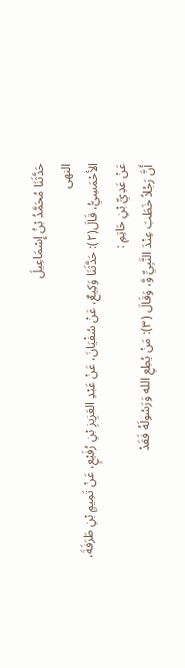حَدَّثَنَا مُحَمَّدُ بْنُ إِسْمَاعِيلَ
النهى
الأحْمَسِيُّ، قَالَ(٢): حَدَّثَنَا وَكِيعٌ، عَنْ سُفْيَانَ، عَنْ عَبْدِ العَزِيزِ بْنِ رُفَيْعٍ، عَنْ تَمِيمٍ بْنِ طَرَفَةَ،
عَنْ عَدِيِّ بْنِ حَاتِمِ :
أَنَّ رَجُلاً خَطَبَ عِنْدَ النَّبِيِّ وَّ، وَقَالَ (٣): مَنْ يُطِعِ الله وَرَسُولَهُ فَقَدْ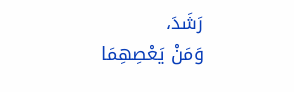رَشَدَ،
وَمَنْ يَعْصِهِمَا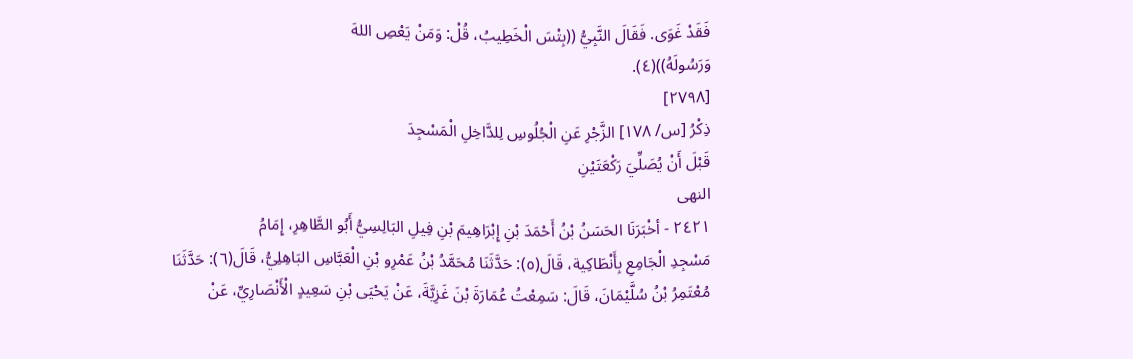فَقَدْ غَوَى. فَقَالَ النَّبِيُّ ((بِتْسَ الْخَطِيبُ، قُلْ: وَمَنْ يَعْصِ اللهَ
وَرَسُولَهُ))(٤).
[٢٧٩٨]
ذِكْرُ [س/ ١٧٨] الزَّجْرِ عَنِ الْجُلُوسِ لِلدَّاخِلِ الْمَسْجِدَ
قَبْلَ أَنْ يُصَلِّيَ رَكْعَتَيْنِ
النهى
٢٤٢١ - أخْبَرَنَا الحَسَنُ بْنُ أَحْمَدَ بْنِ إِبْرَاهِيمَ بْنِ فِيلِ البَالِسِيُّ أَبُو الطَّاهِرِ، إِمَامُ
مَسْجِدِ الْجَامِعِ بِأَنْطَاكِية، قَالَ(٥): حَدَّثَنَا مُحَمَّدُ بْنُ عَمْرِو بْنِ الْعَبَّاسِ البَاهِلِيُّ، قَالَ(٦): حَدَّثَنَا
مُعْتَمِرُ بْنُ سُلَّيْمَانَ، قَالَ: سَمِعْتُ عُمَارَةَ بْنَ غَزِيَّةَ، عَنْ يَحْيَى بْنِ سَعِيدٍ الْأَنْصَارِيِّ، عَنْ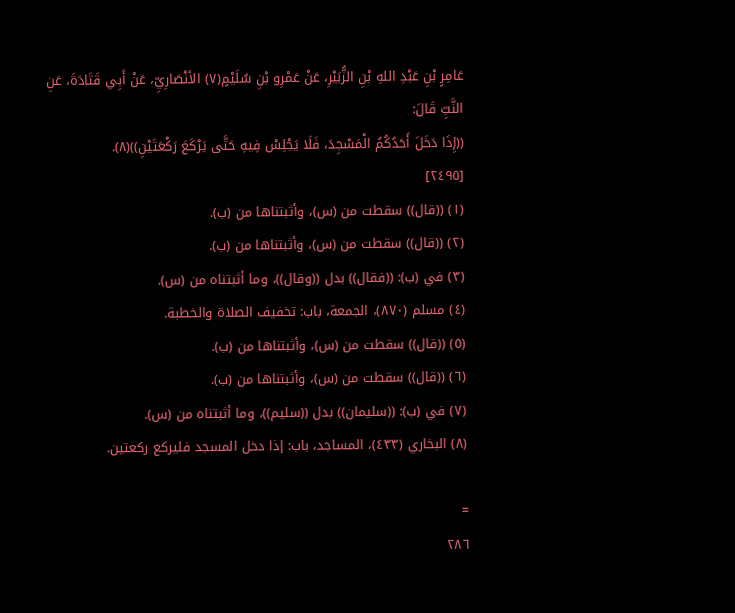عَامِرٍ بْنِ عَبْدِ اللهِ بْنِ الزُّبَيْرِ، عَنْ عَمْرِو بْنِ سُلَيْمٍ(٧) الأنْصَارِيِّ، عَنْ أَبِي قَتَادَةَ، عَنِ
النَّبِّ قَالَ:
((إِذَا دَخَلَ أَحَدُكُمُ الْمَسْجِدَ، فَلَا يَجْلِسْ فِيهِ حَتَّى يَرْكَعَ رَكْعَتَيْنِ))(٨).
[٢٤٩٥]
(١) ((قال)) سقطت من (س)، وأثبتناها من (ب).
(٢) ((قال)) سقطت من (س)، وأثبتناها من (ب).
(٣) في (ب): ((فقال)) بدل ((وقال))، وما أثبتناه من (س).
(٤) مسلم (٨٧٠)، الجمعة، باب: تخفيف الصلاة والخطبة.
(٥) ((قال)) سقطت من (س)، وأثبتناها من (ب).
(٦) ((قال)) سقطت من (س)، وأثبتناها من (ب).
(٧) في (ب): ((سليمان)) بدل ((سليم))، وما أثبتناه من (س).
(٨) البخاري (٤٣٣)، المساجد، باب: إذا دخل المسجد فليركع ركعتين.

=
٢٨٦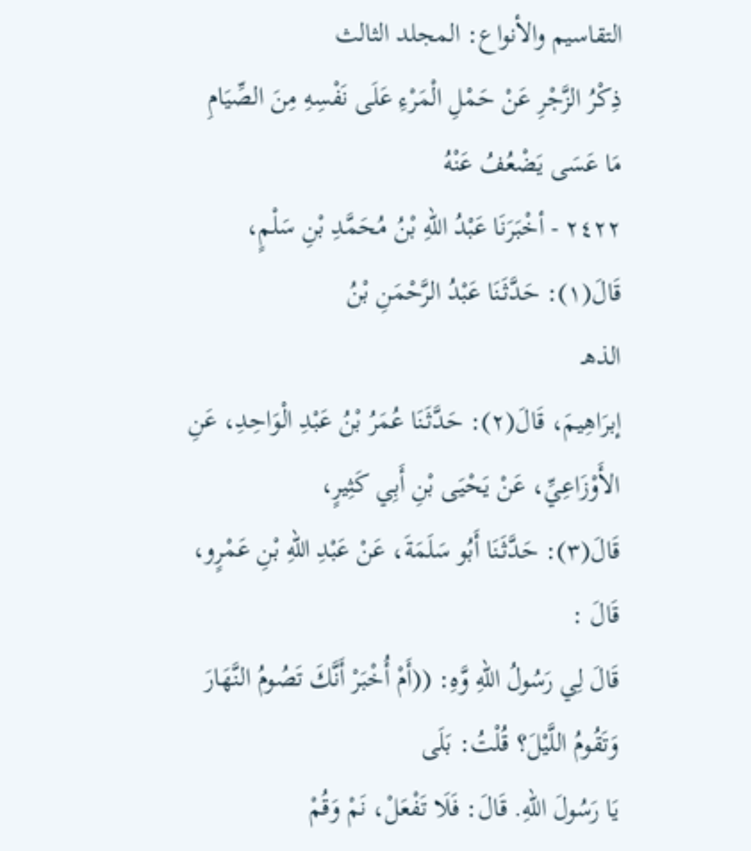التقاسيم والأنواع: المجلد الثالث
ذِكْرُ الزَّجْرِ عَنْ حَمْلِ الْمَرْءِ عَلَى نَفْسِهِ مِنَ الصِّيَامِ
مَا عَسَى يَضْعُفُ عَنْهُ
٢٤٢٢ - أخْبَرَنَا عَبْدُ اللهِ بْنُ مُحَمَّدِ بْنِ سَلْمٍ، قَالَ(١): حَدَّثَنَا عَبْدُ الرَّحْمَنِ بْنُ
الذهـ
إبرَاهِيمَ، قَالَ(٢): حَدَّثَنَا عُمَرُ بْنُ عَبْدِ الْوَاحِدِ، عَنِ الأَوْزَاعِيِّ، عَنْ يَحْيَى بْنِ أَبِي كَثِيرٍ،
قَالَ(٣): حَدَّثَنَا أَبُو سَلَمَةَ، عَنْ عَبْدِ اللهِ بْنِ عَمْرٍو، قَالَ :
قَالَ لِي رَسُولُ اللهِ وَّهِ: ((أَمْ أُخْبَرْ أَنَّكَ تَصُومُ النَّهَارَ وَتَقُومُ اللَّيْلَ؟ قُلْتُ: بَلَى
يَا رَسُولَ اللهِ. قَالَ: فَلَا تَفْعَلْ، نَمْ وَقُمْ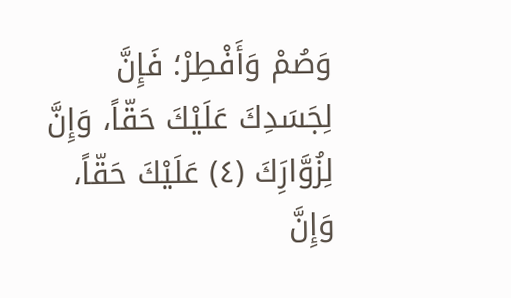وَصُمْ وَأَفْطِرْ؛ فَإِنَّ لِجَسَدِكَ عَلَيْكَ حَقّاً، وَإِنَّ
لِزُوَّارَِكَ (٤) عَلَيْكَ حَقّاً، وَإِنَّ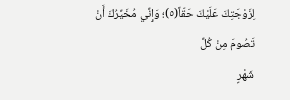لِزَوْجَتِكَ عَلَيْكَ حَقّاً(٥)؛ وَإِنِّي مُخَيِّرُكَ أَنْ تَصُومَ مِنْ كُلِّ
شَهْرٍ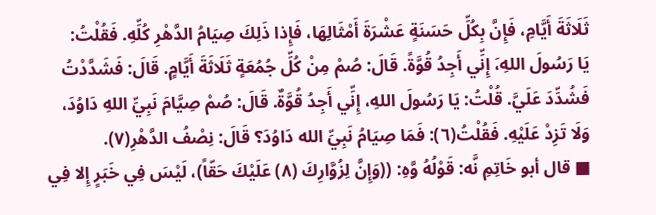ثَلَاثَةَ أَيَّامِ، فَإِنَّ بِكُلِّ حَسَنَةٍ عَشْرَةَ أَمْثَالِهَا، فَإِذا ذَلِكَ صِيَامُ الدَّهْرِ كُلِّهِ. فَقُلْتُ:
يَا رَسُولَ اللهِ،َ إِنِّي أَجِدُ قُوَّةً. قَالَ: صُمْ مِنْ كُلِّ جُمُعَةٍ ثَلَاثَةَ أَيَّامٍ. قَالَ: فَشَدَّدْتُ
فَشُدِّدَ عَلَيَّ. قُلْتُ: يَا رَسُولَ اللهِ، إِنِّي أَجِدُ قُوَّةٌ. قَالَ: صُمْ صِيَّامَ نَبِيِّ اللهِ دَاوُدَ،
وَلَا تَزِدْ عَلَيْهِ. فَقُلْتُ(٦): فَمَا صِيَامُ نَبِيِّ الله دَاوُدَ؟ قَالَ: نِصْفُ الدَّهْرِ(٧).
■ قال أبو خَاتِمِ نَّه: قَوْلُهُ وَّهِ: ((وَإِنَّ لِزُوَّارِكَ (٨) عَلَيْكَ حَقّاً)، لَيْسَ فِي خَبَرٍ إِلا فِي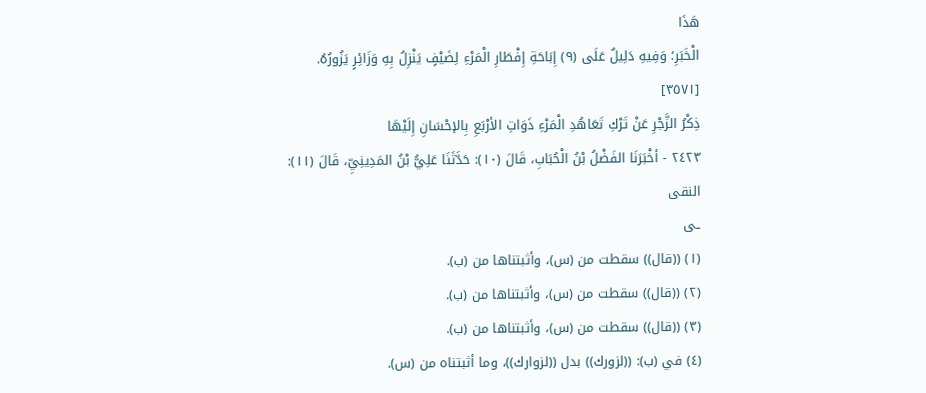هَذَا
الْخَبَرِ؛ وَفِيهِ دَلِيلٌ عَلَى (٩) إِبَاحَةِ إِفْطَارِ الْمَرْءِ لِضَيْفٍ يَنْزِلُ بِهِ وَزَائِرٍ يَزُورُهُ.
[٣٥٧١]
ذِكْرُ الزَّجْرِ عَنْ تَرْكِ تَعَاهُدِ الْمَرْءِ ذَوَاتِ الأرْبَعِ بِالإحْسَانِ إِلَيْهَا
٢٤٢٣ - أخْبَرَنَا الفَضْلُ بْنُ الْحُبَابِ، قَالَ (١٠): حَدَّثَنَا عَلِيُّ بْنُ المَدِينِيِّ، قَالَ (١١):
النقى
ـى
(١) ((قال)) سقطت من (س)، وأثبتناها من (ب).
(٢) ((قال)) سقطت من (س)، وأثبتناها من (ب).
(٣) ((قال)) سقطت من (س)، وأثبتناها من (ب).
(٤) في (ب): ((لزورك)) بدل ((لزوارك))، وما أثبتناه من (س).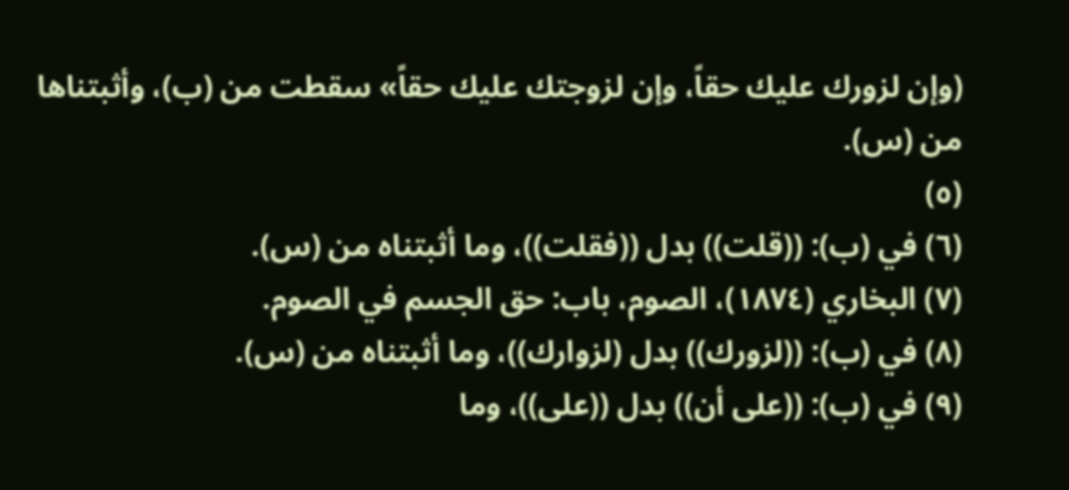(وإن لزورك عليك حقاً، وإن لزوجتك عليك حقاً» سقطت من (ب)، وأثبتناها من (س).
(٥)
(٦) في (ب): ((قلت)) بدل ((فقلت))، وما أثبتناه من (س).
(٧) البخاري (١٨٧٤)، الصوم، باب: حق الجسم في الصوم.
(٨) في (ب): ((لزورك)) بدل (لزوارك))، وما أثبتناه من (س).
(٩) في (ب): ((على أن)) بدل ((على))، وما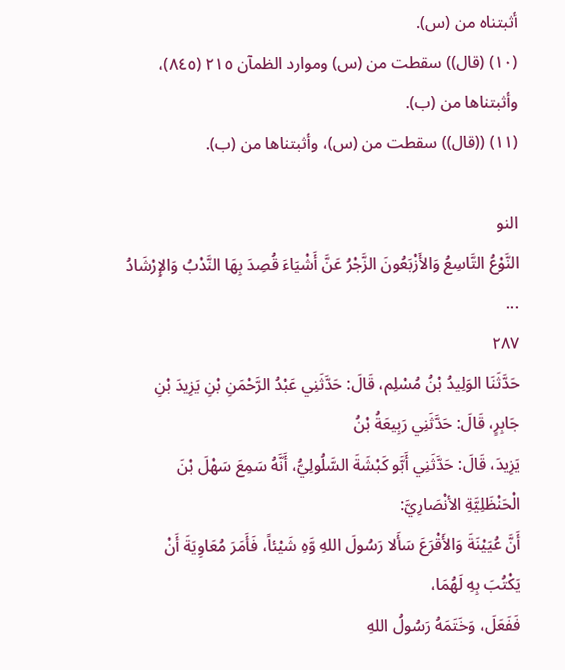أثبتناه من (س).
(١٠) (قال)) سقطت من (س) وموارد الظمآن ٢١٥ (٨٤٥)، وأثبتناها من (ب).
(١١) ((قال)) سقطت من (س)، وأثبتناها من (ب).

النو
النَّوْعُ التَّاسِعُ وَالأَزْبَعُونَ الزَّجْرُ عَنَّ أَشْيَاءَ قُصِدَ بِهَا النَّدْبُ وَالإِرْشَادُ ...
٢٨٧
حَدَّثَنَا الوَلِيدُ بْنُ مُسْلِم، قَالَ: حَدَّثَنِي عَبْدُ الرَّحْمَنِ بْنِ يَزِيدَ بْنِ جَابِرٍ، قَالَ: حَدَّثَنِي رَبِيعَةُ بْنُ
يَزِيدَ، قَالَ: حَدَّثَنِي أَبَّو كَبْشَةَ السَّلُولِيُّ، أَنَّهُ سَمِعَ سَهْلَ بْنَ الْحَنْظَلِيَّةِ الأنْصَارِيَّ:
أَنَّ عُيَيْنَةَ وَالأَقْرَعَ سَأَلا رَسُولَ اللهِ وَّهِ شَيْئاً، فَأَمَرَ مُعَاوِيَةَ أَنْ يَكْتُبَ بِهِ لَهُمَا،
فَفَعَلَ، وَخَتَمَهُ رَسُولُ اللهِ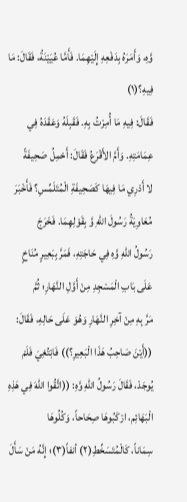وَّهِ، وَأَمَرَهُ بِدَفْعِهِ إِلَيْهِمَا. فَأَمَّا عُيَيْنَةُ، فَقَالَ: مَا فِيهِ؟(١)
فَقَالَ: فِيهِ مَا أُمِرْتُ بِهِ. فَقَبِلَهُ وَعَقَدَهُ فِي عِمَامَتِهِ. وَأَمَّ الأَقْرَعُ فَقَالَ: أَحْمِلُ صَحِيفَةً
لا أَدْرِي مَا فِيهَا كَصَحِيفَةِ الْمُتَلَمِّسِ؟ فَأَخْبَرَ مُعَاوِيَةُ رَسُولَ اللهِ وَّ بِقَوْلِهِمَا. فَخَرَجَ
رَسُولُ اللهِ وَّهِ فِي حَاجَتِهِ، فَمَرَّ بِبَعِيرٍ مُنَاخٍ عَلَى بَابِ الْمَسْجِدِ مِنْ أَوَّلِ النَّهَارِ؛ ثُمَّ
مَرَّ بِهِ مِنْ آخِرِ النَّهَارِ وَهُوَ عَلَى حَالِهِ، فَقَالَ: ((أَيْنَ صَاحِبُ هَذَا الْبَعِيرِ؟)) فَابْتُغِيَ فَلَمْ
يُوجَدْ، فَقَالَ رَسُولُ اللهِ وَّهِ: ((اتَّقُوا اللهَ فِي هَذِهِ الْبَهَائِم، ارْكَبُوهَا صِحَاحاً، وَكُلُوهَا
سِمَاناً، كَالْمُتَسَخِّطِ(٢) أنفاً(٣)؛ إِنَّهُ مَنْ سَأَلَ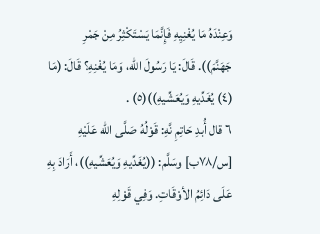وَعِنْدَهُ مَا يُغْنِيِهِ فَإِنَّمَا يَسْتَكْثِرُ مِنْ جَمْرِ
جَهَنَّمَ)). قَالَ: يَا رَسُولَ الله، وَمَا يُغْنِهِ؟ قَالَ: (مَا (٤) يُغَدِّيهِ وَيُعَشِّيهِ))(٥) .
٦ قال أُبدِ حَاتِمِ نَّهِ: قَوْلُهُ صَلَّى الله عَلَيْهِ [س/٧٨ب] وسَلَّم: ((يُغَدِّيهِ وَيُعَشِّيهِ))، أَرَادَ بِهِ
عَلَى دَائِمُ الأوْقَاتِ. وَفِي قَوْلِهِ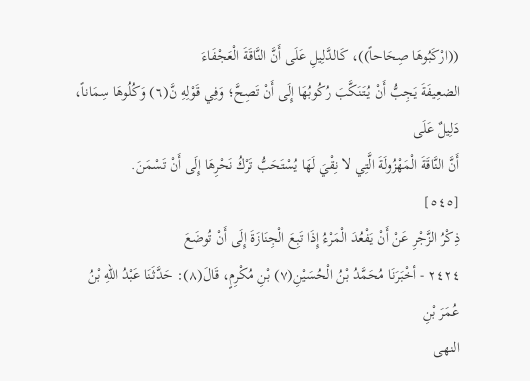((ارْكَبُوهَا صِحَاحاً))، كَالدَّلِيلِ عَلَى أَنَّ النَّاقَةَ الْعَجْفَاءَ
الضعِيفَةَ يَجِبُّ أَنْ يُتَنَكَّبَ رُكُوبُهَا إِلَى أَنْ تَصِحَّ؛ وَفِي قَوْلِهِ نَّ(٦) وَكُلُوهَا سِمَاناً، دَلِيلٌ عَلَى
أَنَّ النَّاقَةَ الْمَهْزُولَةَ الَّتِي لا نِقْيَ لَهَا يُسْتَحَبُّ تَرْكُ نَحْرِهَا إِلَى أَنْ تَسْمَنَ.
[٥٤٥]
ذِكْرُ الزَّجْرِ عَنْ أَنْ يَفْعُدَ الْمَرْءُ إِذَا تَبِعَ الْجِنَازَةَ إِلَى أَنْ تُوضَعَ
٢٤٢٤ - أخْبَرَنَا مُحَمَّدُ بْنُ الْحُسَيْنِ(٧) بْنِ مُكْرِمٍ، قَالَ(٨): حَدَّثَنَا عَبْدُ اللهِ بْنُ عُمَرَ بْنِ
النهى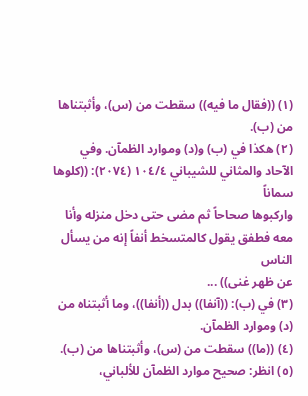(١) ((فقال ما فيه)) سقطت من (س)، وأثبتناها من (ب).
(٢) هكذا في (ب) و(د) وموارد الظمآن. وفي الآحاد والمثاني للشيباني ١٠٤/٤ (٢٠٧٤): ((كلوها سماناً
واركبوها صحاحاً ثم مضى حتى دخل منزله وأنا معه فطفق يقول كالمتسخط أنفاً إنه من يسأل الناس
عن ظهر غنى)) ...
(٣) في (ب): ((آنفا)) بدل ((أنفا))، وما أثبتناه من (د) وموارد الظمآن.
(٤) ((ما)) سقطت من (س)، وأثبتناها من (ب).
(٥) انظر: صحيح موارد الظمآن للألباني،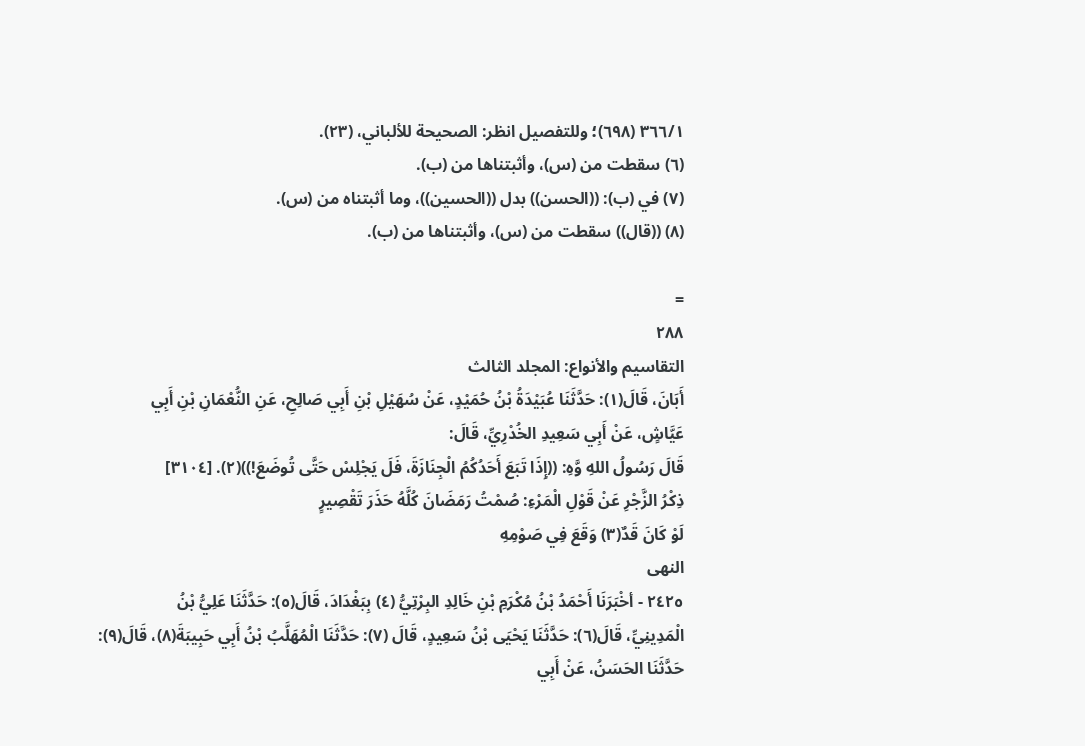٣٦٦/١ (٦٩٨)؛ وللتفصيل انظر: الصحيحة للألباني، (٢٣).
(٦) سقطت من (س)، وأثبتناها من (ب).
(٧) في (ب): ((الحسن)) بدل ((الحسين))، وما أثبتناه من (س).
(٨) ((قال)) سقطت من (س)، وأثبتناها من (ب).

=
٢٨٨
التقاسيم والأنواع: المجلد الثالث
أَبَانَ، قَالَ(١): حَدَّثَنَا عُبَيْدَةُ بْنُ حُمَيْدٍ، عَنْ سُهَيْلِ بْنِ أَبِي صَالِحِ، عَنِ النُّعْمَانِ بْنِ أَبِي
عَيَّاشٍ، عَنْ أَبِي سَعِيدِ الخُدْرِيِّ، قَالَ:
قَالَ رَسُولُ اللهِ وَّهِ: ((إِذَا تَبَعَ أَحَدُكُمُ الْجِنَازَةَ، فَلَ يَجْلِسْ حَتَّى تُوضَعَ!))(٢). [٣١٠٤]
ذِكْرُ الزَّجْرِ عَنْ قَوْلِ الْمَرْءِ: صُمْتُ رَمَضَانَ كُلَّهُ حَذَرَ تَقْصِيرٍ
لَوْ كَانَ قَدٌ(٣) وَقَعَ فِي صَوْمِهِ
النهى
٢٤٢٥ - أخْبَرَنَا أَحْمَدُ بْنُ مُكْرَمِ بْنِ خَالِدِ البِرْتِيُّ (٤) بِبَغْدَادَ، قَالَ(٥): حَدَّثَنَا عَلِيُّ بْنُ
الْمَدِينِيِّ، قَالَ(٦): حَدَّثَنَا يَحْيَى بْنُ سَعِيدٍ، قَالَ (٧): حَدَّثَنَا الْمُهَلَّبُ بْنُ أَبِي حَبِيبَةَ(٨)، قَالَ(٩):
حَدَّثَنَا الحَسَنُ، عَنْ أَبِي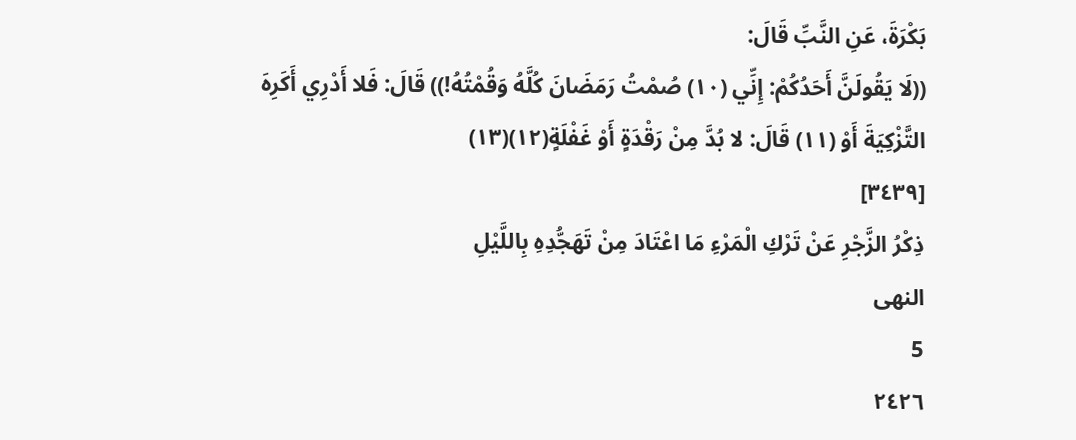بَكْرَةَ، عَنِ النَّبِّ قَالَ:
((لَا يَقُولَنَّ أَحَدُكُمْ: إِنِّي (١٠) صُمْتُ رَمَضَانَ كُلَّهُ وَقُمْتُهُ!)) قَالَ: فَلا أَدْرِي أَكَرِهَ
التَّزْكِيَةَ أَوْ (١١) قَالَ: لا بُدَّ مِنْ رَقْدَةٍ أَوْ غَفْلَةٍ(١٢)(١٣)
[٣٤٣٩]
ذِكْرُ الزَّجْرِ عَنْ تَرْكِ الْمَرْءِ مَا اعْتَادَ مِنْ تَهَجُّدِهِ بِاللَّيْلِ
النهى
5
٢٤٢٦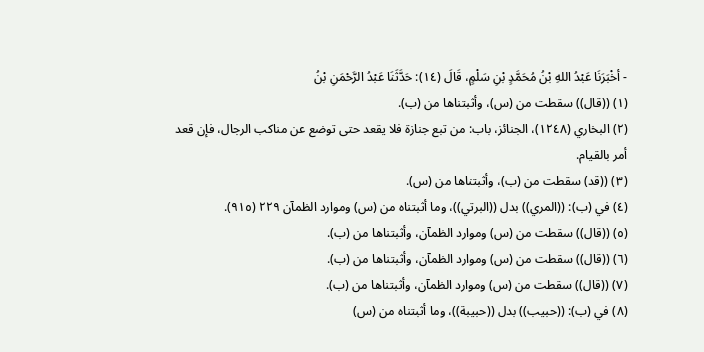- أخْبَرَنَا عَبْدُ اللهِ بْنُ مُحَمَّدٍ بْنِ سَلْمٍ، قَالَ (١٤): حَدَّثَنَا عَبْدُ الرَّحْمَنِ بْنُ
(١) ((قال)) سقطت من (س)، وأثبتناها من (ب).
(٢) البخاري (١٢٤٨)، الجنائز، باب: من تبع جنازة فلا يقعد حتى توضع عن مناكب الرجال، فإن قعد
أمر بالقيام.
(٣) ((قد) سقطت من (ب)، وأثبتناها من (س).
(٤) في (ب): ((المري)) بدل ((البرتي))، وما أثبتناه من (س) وموارد الظمآن ٢٢٩ (٩١٥).
(٥) ((قال)) سقطت من (س) وموارد الظمآن، وأثبتناها من (ب).
(٦) ((قال)) سقطت من (س) وموارد الظمآن، وأثبتناها من (ب).
(٧) ((قال)) سقطت من (س) وموارد الظمآن، وأثبتناها من (ب).
(٨) في (ب): ((حبيب)) بدل ((حبيبة))، وما أثبتناه من (س)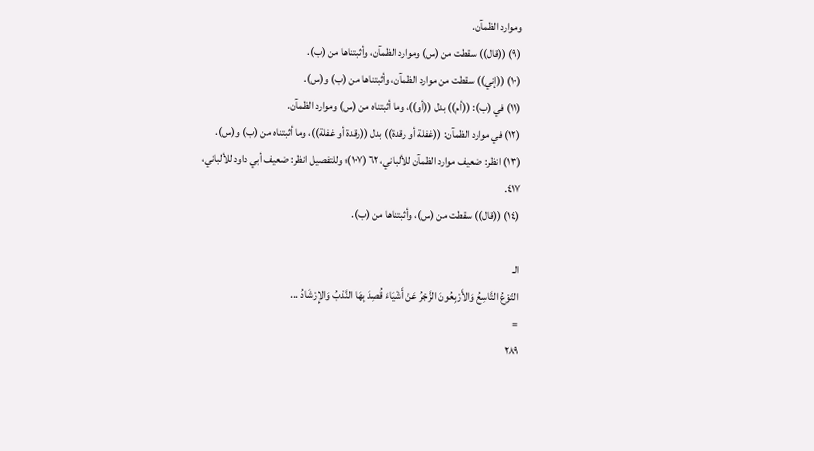وموارد الظمآن.
(٩) ((قال)) سقطت من (س) وموارد الظمآن، وأثبتناها من (ب).
(١٠) ((إني)) سقطت من موارد الظمآن، وأثبتناها من (ب) و(س).
(١١) في (ب): ((أم)) بدل ((أو))، وما أثبتناه من (س) وموارد الظمآن.
(١٢) في موارد الظمآن: ((غفلة أو رقدة)) بدل ((رقدة أو غفلة))، وما أثبتناه من (ب) و(س).
(١٣) انظر: ضعيف موارد الظمآن للألباني، ٦٢ (١٠٧)؛ وللتفصيل انظر: ضعيف أبي داود للألباني،
٤١٧.
(١٤) ((قال)) سقطت من (س)، وأثبتناها من (ب).

الـ
التّوْعُ التَّاسِعُ وَالأَرْبِعُونَ الزَّجْرُ عَنْ أَشْيَاءَ قُصِدَ بِهَا النَّدْبُ وَالإِرْشَادُ ...
=
٢٨٩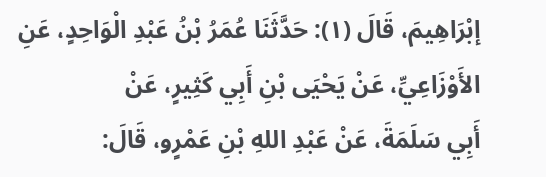إبْرَاهِيمَ، قَالَ (١): حَدَّثَنَا عُمَرُ بْنُ عَبْدِ الْوَاحِدٍ، عَنِ الأَوْزَاعِيِّ، عَنْ يَحْيَى بْنِ أَبِي كَثِيرٍ، عَنْ
أَبِي سَلَمَةَ، عَنْ عَبْدِ اللهِ بْنِ عَمْرٍو، قَالَ: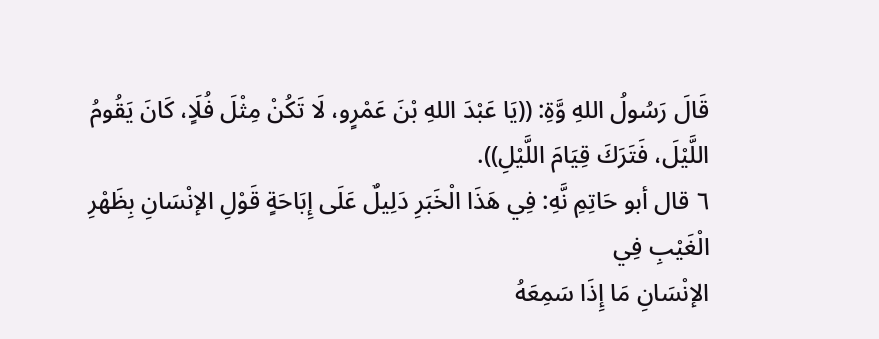قَالَ رَسُولُ اللهِ وَّةِ: ((يَا عَبْدَ اللهِ بْنَ عَمْرٍو، لَا تَكُنْ مِثْلَ فُلَاٍ، كَانَ يَقُومُ
اللَّيْلَ، فَتَرَكَ قِيَامَ اللَّيْلِ)).
٦ قال أبو حَاتِمِ نَّهِ: فِي هَذَا الْخَبَرِ دَلِيلٌ عَلَى إِبَاحَةٍ قَوْلِ الإنْسَانِ بِظَهْرِ الْغَيْبِ فِي
الإنْسَانِ مَا إِذَا سَمِعَهُ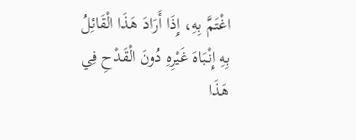اغْتَمَّ بِهِ، إِذَا أَرَادَ هَذَا الْقَائِلُ بِهِ إِنْبَاهَ غَيْرِهِ دُونَ الْقَدْحِ فِي هَذَا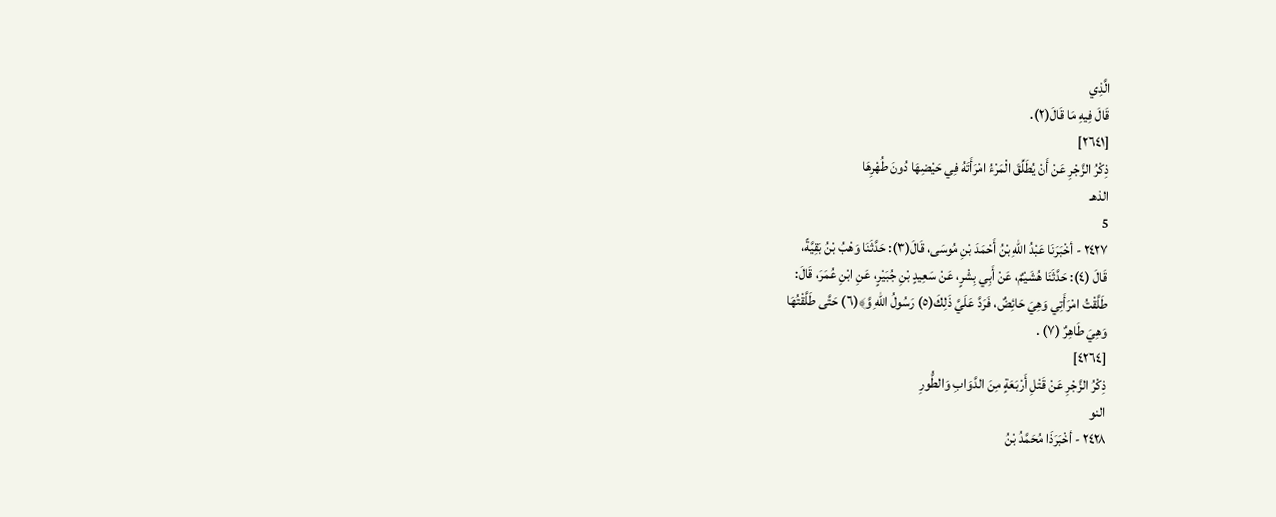الَّذِي
قَالَ فِيهِ مَا قَالَ(٢).
[٢٦٤١]
ذِكْرُ الزَّجْرِ عَنْ أَنْ يُطَلِّقَ الْمَرْءُ امْرَأَتَهُ فِي حَيْضِهَا دُونَ طُهْرِهَا
الذهـ
5
٢٤٢٧ - أخْبَرَنَا عَبْدُ اللهِ بْنُ أَحْمَدَ بْنِ مُوسَى، قَالَ(٣): حَدَّثَنَا وَهْبُ بْنُ بَقِيَّةً،
قَالَ (٤): حَدَّثَنَا هُشَيْمٌ، عَنْ أَبِي بِشْرٍ، عَنْ سَعِيدٍ بْنِ جُبَيْرٍ، عَنِ ابْنِ عُمَرَ، قَالَ:
طَلَّقْتُ امْرَأَتِي وَهِيَ حَائِضٌ، فَرَدَّ عَلَيَّ ذَلِكَ(٥) رَسُولُ اللهِ وَّ﴾(٦) حَتَّى طَلَّقْتُهَا
وَهِيَ طَاهِرٌ (٧) .
[٤٢٦٤]
ذِكْرُ الزَّجْرِ عَنْ قَتْلِ أَرْبَعَةٍ مِنَ الدَّوَابِ وَالطُّورِ
النو
٢٤٢٨ - أخْبَرَذَا مُحَمَّدُ بْنُ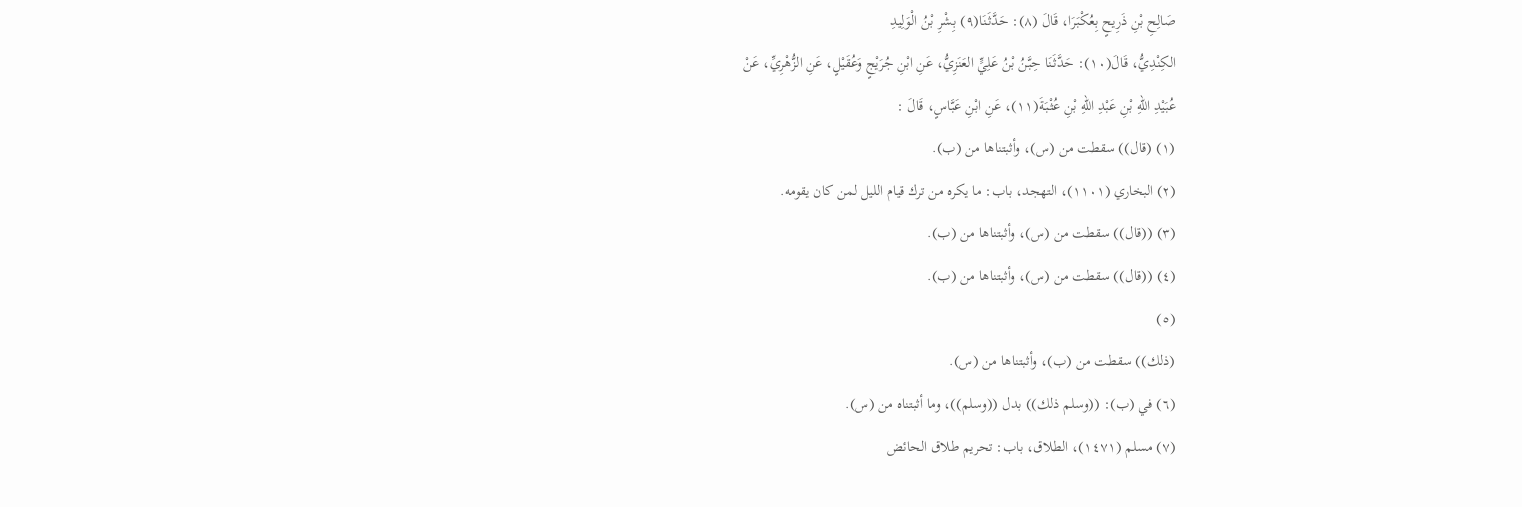صَالِحِ بْنِ ذَرِيحٍ بِعُكْبَرَا، قَالَ (٨): حَدَّثَنَا(٩) بِشْرِ بْنُ الْوَلِيدِ
الكِنْدِيُّ، قَالَ(١٠): حَدَّثَنَا حِبَّنُ بْنُ عَلِيٍّ العَنَزِيُّ، عَنِ ابْنِ جُرَيْجٍ وَعُقَيْلٍ، عَنِ الزُّهْرِيِّ، عَنْ
عُبَيْدِ اللهِ بْنِ عَبْدِ اللهِ بْنِ عُثْبَةَ(١١)، عَنِ ابْنِ عَبَّاسٍ، قَالَ :
(١) (قال)) سقطت من (س)، وأثبتناها من (ب).
(٢) البخاري (١١٠١)، التهجد، باب: ما يكره من ترك قيام الليل لمن كان يقومه.
(٣) ((قال)) سقطت من (س)، وأثبتناها من (ب).
(٤) ((قال)) سقطت من (س)، وأثبتناها من (ب).
(٥)
(ذلك)) سقطت من (ب)، وأثبتناها من (س).
(٦) في (ب): ((وسلم ذلك)) بدل ((وسلم))، وما أثبتناه من (س).
(٧) مسلم (١٤٧١)، الطلاق، باب: تحريم طلاق الحائض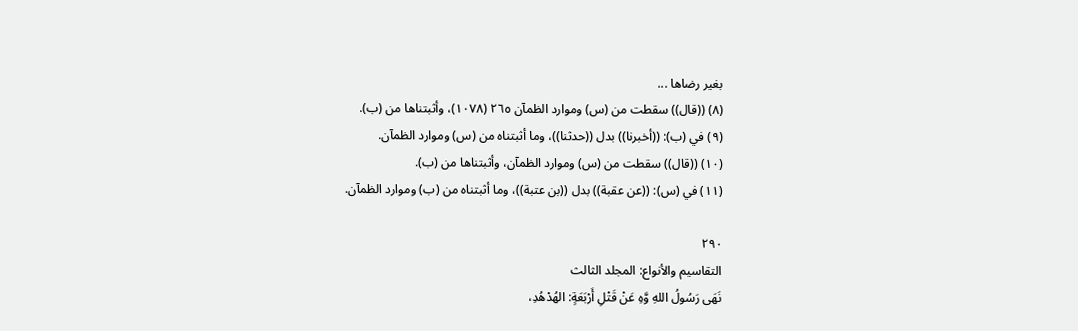بغير رضاها ...
(٨) ((قال)) سقطت من (س) وموارد الظمآن ٢٦٥ (١٠٧٨)، وأثبتناها من (ب).
(٩) في (ب): ((أخبرنا)) بدل ((حدثنا))، وما أثبتناه من (س) وموارد الظمآن.
(١٠) ((قال)) سقطت من (س) وموارد الظمآن، وأثبتناها من (ب).
(١١) في (س): ((عن عقبة)) بدل ((بن عتبة))، وما أثبتناه من (ب) وموارد الظمآن.

٢٩٠
التقاسيم والأنواع: المجلد الثالث
نَهَى رَسُولُ اللهِ وَّهِ عَنْ قَتْلِ أَرْبَعَةٍ: الهُدْهُدِ،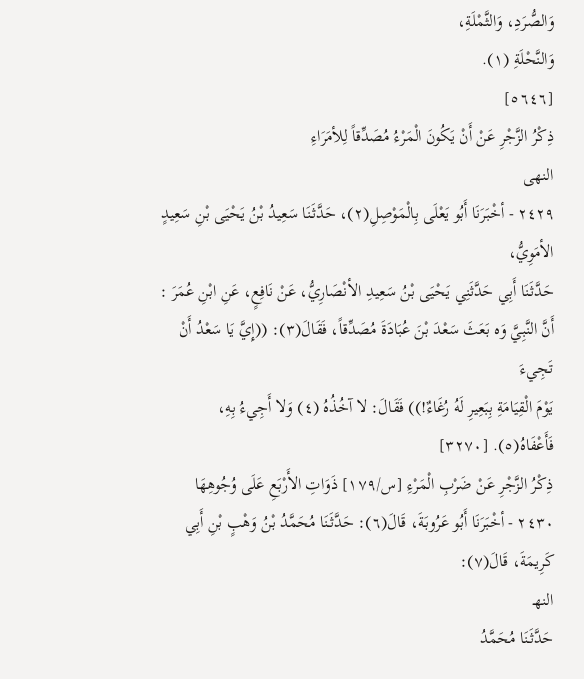وَالصُّرَدِ، وَالثَّمْلَةِ،
وَالنَّحْلَةِ (١).
[٥٦٤٦]
ذِكْرُ الزَّجْرِ عَنْ أَنْ يَكُونَ الْمَرْءُ مُصَدِّقاً لِلأمَرَاءِ
النهى
٢٤٢٩ - أخْبَرَنَا أَبُو يَعْلَى بِالْمَوْصِلِ(٢)، حَدَّثَنَا سَعِيدُ بْنُ يَحْيَى بْنِ سَعِيدٍ الأمَوِيُّ،
حَدَّثَنَا أَبِي حَدَّثَنِي يَحْيَى بْنُ سَعِيدِ الأنْصَارِيُّ، عَنْ نَافِعٍ، عَنِ ابْنِ عُمَرَ :
أَنَّ النَّبِيَّ وَه بَعَثَ سَعْدَ بْنَ عُبَادَةَ مُصَدِّقاً، فَقَالَ(٣): ((إِيَّ يَا سَعْدُ أَنْ تَجِيءَ
يَوْمَ الْقِيَامَةِ بِبَعِيرِ لَهُ رُغَاءٌ!)) فَقَالَ: لا آخُذُهُ (٤) وَلا أَجِيءُ بِهِ، فَأَعْفَاهُ(٥). [٣٢٧٠]
ذِكْرُ الزَّجْرِ عَنْ ضَرْبِ الْمَرْءِ [س/١٧٩] ذَوَاتِ الأَرْبَعِ عَلَى وُجُوهِهَا
٢٤٣٠ - أخْبَرَنَا أَبُو عَرُوبَةَ، قَالَ(٦): حَدَّثَنَا مُحَمَّدُ بْنُ وَهْبٍ بْنِ أَبِي كَرِيمَةَ، قَالَ(٧):
النهـ
حَدَّثَنَا مُحَمَّدُ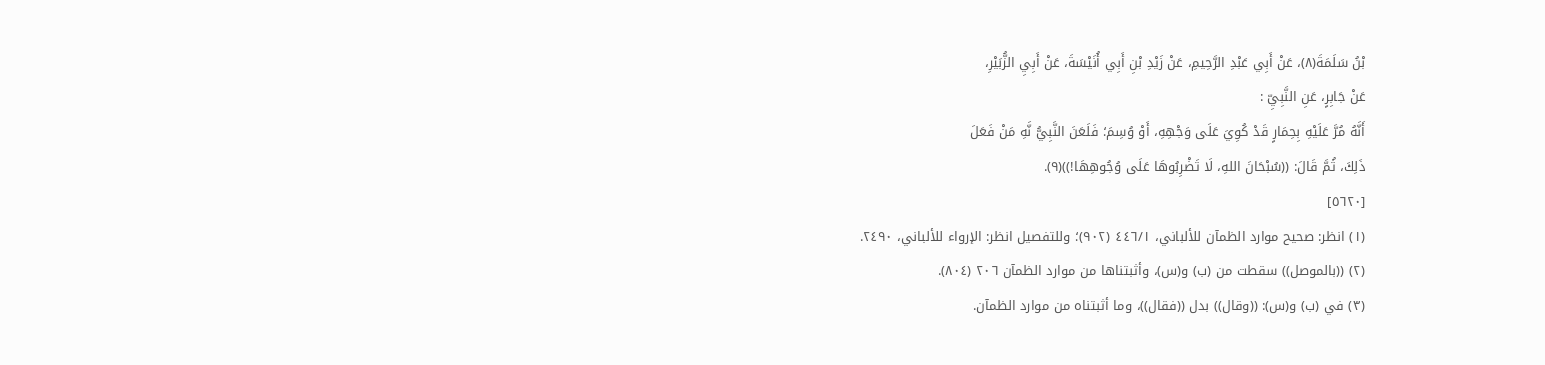بْنُ سَلَمَةَ(٨)، عَنْ أَبِي عَبْدِ الرَّحِيمِ، عَنْ زَيْدِ بْنِ أَبِي أُنَيْسَةَ، عَنْ أَبِيِ الزُّبَيْرِ،
عَنْ جَابِرٍ، عَنِ النَّبِيِّ :
أَنَّهُ مُرَّ عَلَيْهِ بِحِمَارٍ قَدْ كُوِيَ عَلَى وَجْهِهِ، أَوْ وُسِمَ؛ فَلَعَنَ النَّبِيُّ نَّهِ مَنْ فَعَلَ
ذَلِكَ، ثُمَّ قَالَ: ((سُبْحَانَ اللهِ، لَا تَضْرِبُوهَا عَلَى وُجُوهِهَا!))(٩).
[٥٦٢٠]
(١) انظر: صحيح موارد الظمآن للألباني، ٤٤٦/١ (٩٠٢)؛ وللتفصيل انظر: الإرواء للألباني، ٢٤٩٠.
(٢) ((بالموصل)) سقطت من (ب) و(س)، وأثبتناها من موارد الظمآن ٢٠٦ (٨٠٤).
(٣) في (ب) و(س): ((وقال)) بدل ((فقال))، وما أثبتناه من موارد الظمآن.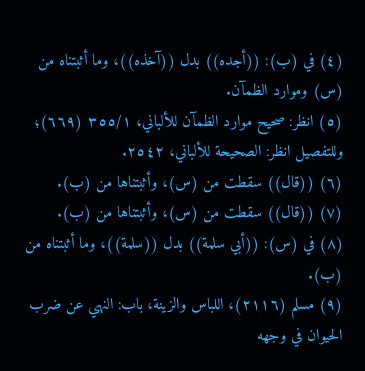(٤) في (ب): ((أجده)) بدل ((آخذه))، وما أثبتناه من (س) وموارد الظمآن.
(٥) انظر: صحيح موارد الظمآن للألباني، ٣٥٥/١ (٦٦٩)؛ وللتفصيل انظر: الصحيحة للألباني، ٢٥٤٢.
(٦) ((قال)) سقطت من (س)، وأثبتناها من (ب).
(٧) ((قال)) سقطت من (س)، وأثبتناها من (ب).
(٨) في (س): ((أبي سلمة)) بدل ((سلمة))، وما أثبتناه من (ب).
(٩) مسلم (٢١١٦)، اللباس والزينة، باب: النهي عن ضرب الحيوان في وجهه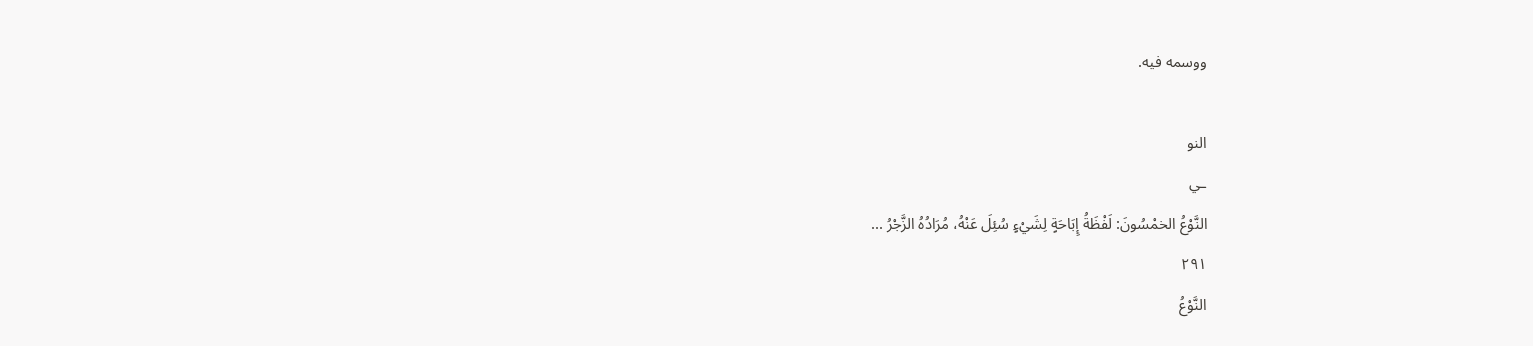ووسمه فيه.

النو
ـي
النَّوْعُ الخمْسُونَ: لَفْظَةُ إِبَاحَةٍ لِشَيْءٍ سُئِلَ عَنْهُ، مُرَادُهُ الزَّجْرُ ...
٢٩١
النَّوْعُ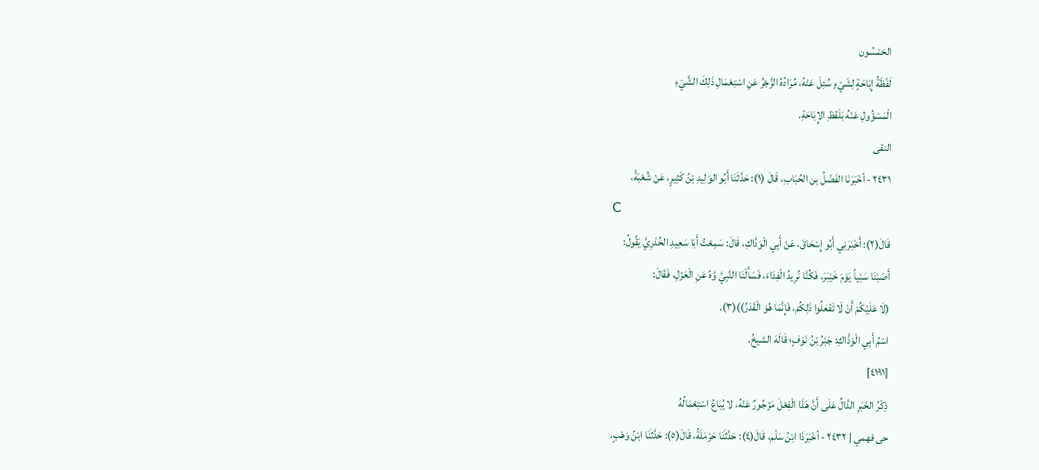الخمْسُون
لَفّظَةُ إِبَاحَةٍ لِشَيْءٍ سُئِلَ عَنْهُ، مُرَادُهُ الزَّجْرُ عَنِ اسْتِعْمَالِ ذَلِكَ الشَّيْءِ
الْمَسْؤُولِ عَنْهُ بَلَفْظِ الإِبَاحَةِ.
النقى
٢٤٣١ - أخْبَرَنَا الفَضْلُ بن الحُبَابِ، قَالَ (١): حَدَّثَنَا أَبُو الوَلِيدِ بْنُ كَثِيرٍ، عَنْ شُعْبَةً،
C
قَالَ(٢): أَخْبَرَنِي أَبُو إِسْحَاقَ، عَنْ أَبِي الْوَدَّاكِ، قَالَ: سَمِعْتُ أَبَا سَعِيدِ الخُدْرِيَّ يَقُولُ:
أَصَبْنَا سَبْياً يَوْمَ خَيْبَرَ، فَكُنَّا نُرِيدُ الْفِدَاءَ، فَسَأَلْنَا النَّبِيَّ وَّهُ عَنِ الْعَزْلِ، فَقَالَ:
(لَا عَلَيْكُمْ أَنْ لَا تَفْعَلُوا ذَلِكُمْ، فَإِنَّمَا هُوَ الْقَدَرُ))(٣).
اسْمُ أَبِي الْوَذَّاكِ: جَبْرُ بْنُ نَوْفٍ؛ قَالَهَ الشيخُ.
[٤١٩١]
ذِكْرُ الخَبَرِ الدَّالِّ عَلَى أَنَّ هَذَا الْفِعْلَ مَزْجُورٌ عَنْهُ، لا يُبَاعُ اسْتِعْمَالُهُ
حى فهمي | ٢٤٣٢ - أخْبَرَذَا ابْنُ سَلْم، قَالَ(٤): حَدَّثَنَا حَرْمَلَةُ، قَالَ(٥): حَدَّثَنَا ابْنُ وَهْبٍ،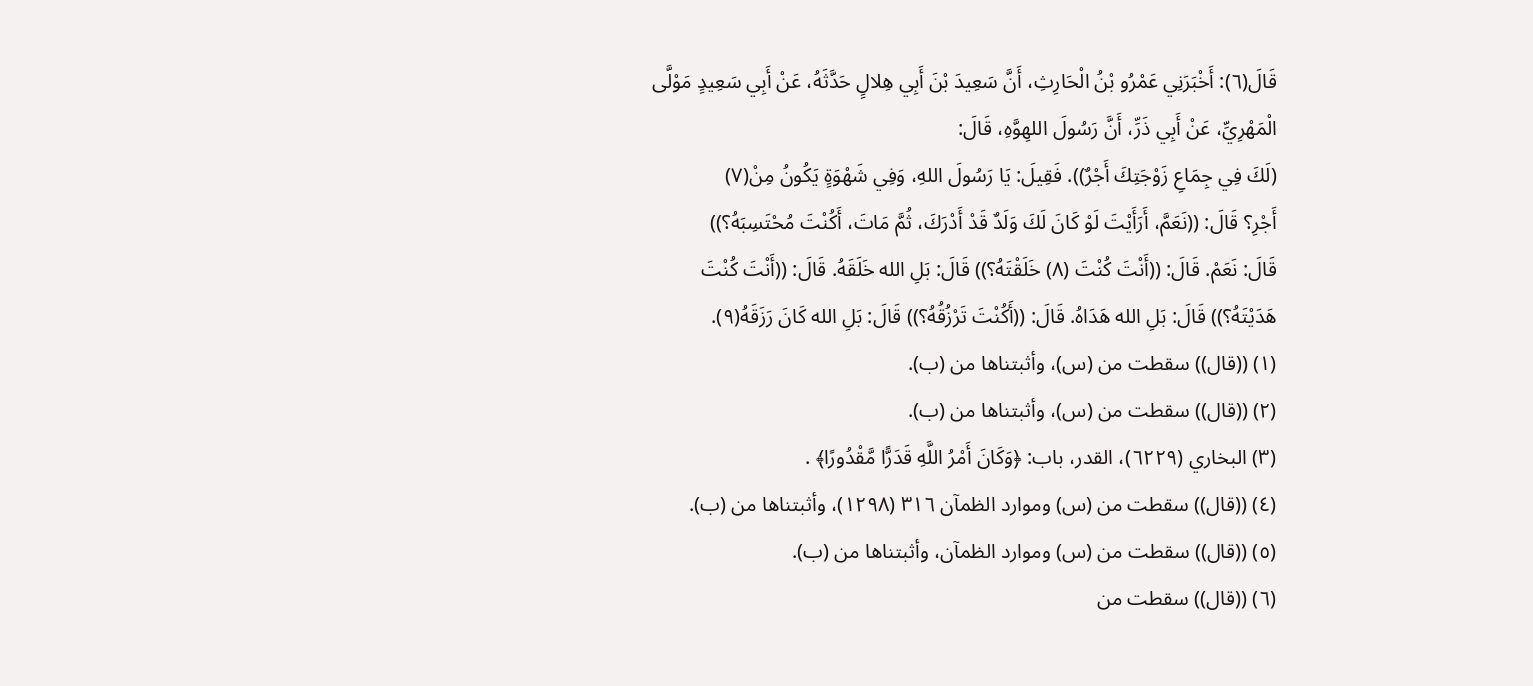قَالَ(٦): أَخْبَرَنِي عَمْرُو بْنُ الْحَارِثِ، أَنَّ سَعِيدَ بْنَ أَبِي هِلالٍ حَدَّثَهُ، عَنْ أَبِي سَعِيدٍ مَوْلَّى
الْمَهْرِيِّ، عَنْ أَبِي ذَرِّ، أَنَّ رَسُولَ اللهِوَّهِ، قَالَ:
(لَكَ فِي جِمَاعِ زَوْجَتِكَ أَجْرٌ)). فَقِيلَ: يَا رَسُولَ اللهِ، وَفِي شَهْوَةٍ يَكُونُ مِنْ(٧)
أَجْرِ؟ قَالَ: ((نَعَمَّ، أَرَأَيْتَ لَوْ كَانَ لَكَ وَلَدٌ قَدْ أَدْرَكَ، ثُمَّ مَاتَ، أَكُنْتَ مُحْتَسِبَهُ؟))
قَالَ: نَعَمْ. قَالَ: ((أَنْتَ كُنْتَ (٨) خَلَقْتَهُ؟)) قَالَ: بَلِ الله خَلَقَهُ. قَالَ: ((أَنْتَ كُنْتَ
هَدَيْتَهُ؟)) قَالَ: بَلِ الله هَدَاهُ. قَالَ: ((أَكُنْتَ تَرْزُقُهُ؟)) قَالَ: بَلِ الله كَانَ رَزَقَهُ(٩).
(١) ((قال)) سقطت من (س)، وأثبتناها من (ب).
(٢) ((قال)) سقطت من (س)، وأثبتناها من (ب).
(٣) البخاري (٦٢٢٩)، القدر، باب: ﴿وَكَانَ أَمْرُ اللَّهِ قَدَرًّا مَّقْدُورًا﴾ .
(٤) ((قال)) سقطت من (س) وموارد الظمآن ٣١٦ (١٢٩٨)، وأثبتناها من (ب).
(٥) ((قال)) سقطت من (س) وموارد الظمآن، وأثبتناها من (ب).
(٦) ((قال)) سقطت من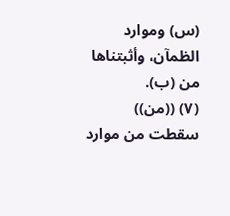(س) وموارد الظمآن، وأثبتناها من (ب).
(٧) ((من)) سقطت من موارد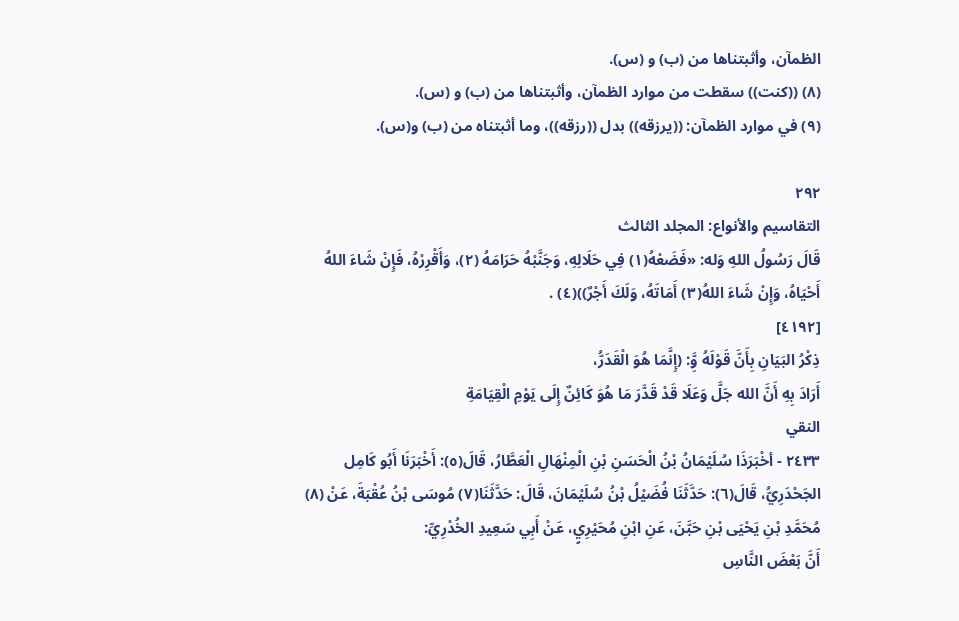الظمآن، وأثبتناها من (ب) و (س).
(٨) ((كنت)) سقطت من موارد الظمآن، وأثبتناها من (ب) و (س).
(٩) في موارد الظمآن: ((يرزقه)) بدل ((رزقه))، وما أثبتناه من (ب) و(س).

٢٩٢
التقاسيم والأنواع: المجلد الثالث
قَالَ رَسُولُ اللهِ وَله: «فَضَعْهُ(١) فِي حَلَالِهِ، وَجَنَّبْهُ حَرَامَهُ (٢)، وَأَقْرِرْهُ، فَإِنْ شَاءَ اللهُ
أَحْيَاهُ، وَإِنْ شَاءَ اللهُ(٣) أَمَاتَهُ، وَلَكَ أَجْرٌ))(٤) .
[٤١٩٢]
ذِكْرُ البَيَانِ بِأَنَّ قَوْلَهُ وَِّ: (إِنَّمَا هُوَ الْقَدَرُّ،
أَرَادَ بِهِ أَنَّ الله جَلَّ وَعَلَا قَدْ قَدَّرَ مَا هُوَ كَائِنٌ إِلَى يَوْمِ الْقِيَامَةِ
النقي
٢٤٣٣ - أخْبَرَذَا سُلَيْمَانُ بْنُ الْحَسَنِ بْنِ الْمِنْهَالِ الْعَطَّارُ، قَالَ(٥): أَخْبَرَنَا أَبُو كَامِل
الجَحْدَرِيُّ، قَالَ(٦): حَدَّثَنَا فُضَيْلُ بْنُ سُلَيْمَانَ، قَالَ: حَدَّثَنَا(٧) مُوسَى بْنُ عُقْبَةَ، عَنْ (٨)
مُحَمَّدِ بْنِ يَحْيَى بْنِ حَبَّنَ، عَنِ ابْنِ مُحَيْرِيٍ، عَنْ أَبِي سَعِيدِ الخُدْرِيِّ:
أَنَّ بَعْضَ النَّاسِ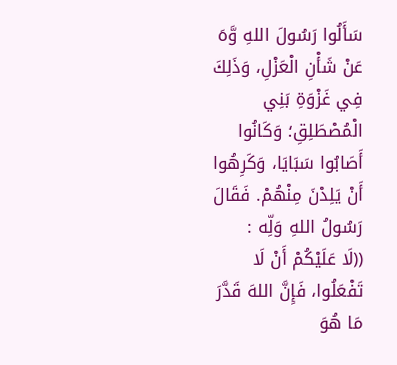سَأَلُوا رَسُولَ اللهِ وَّهَ عَنْ شَأْنِ الْعَزْلِ، وَذَلِكَ فِي غَزْوَةِ بَنِي
الْمُصْطَلِقِ؛ وَكَانُوا أَصَابُوا سَبَايَا، وَكَرِهُوا أَنْ يَلِدْنَ مِنْهُمْ. فَقَالَ رَسُولُ اللهِ وَلِّه :
((لَا عَلَيْكُمْ أَنْ لَا تَفْعَلُوا، فَإِنَّ اللهَ قَدَّرَ مَا هُوَ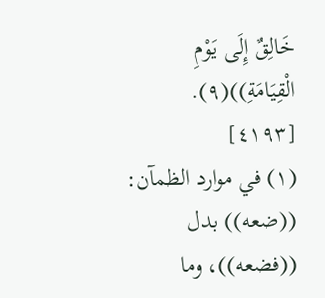خَالِقٌ إِلَى يَوْمِ الْقِيَامَةِ))(٩).
[٤١٩٣]
(١) في موارد الظمآن: ((ضعه)) بدل ((فضعه))، وما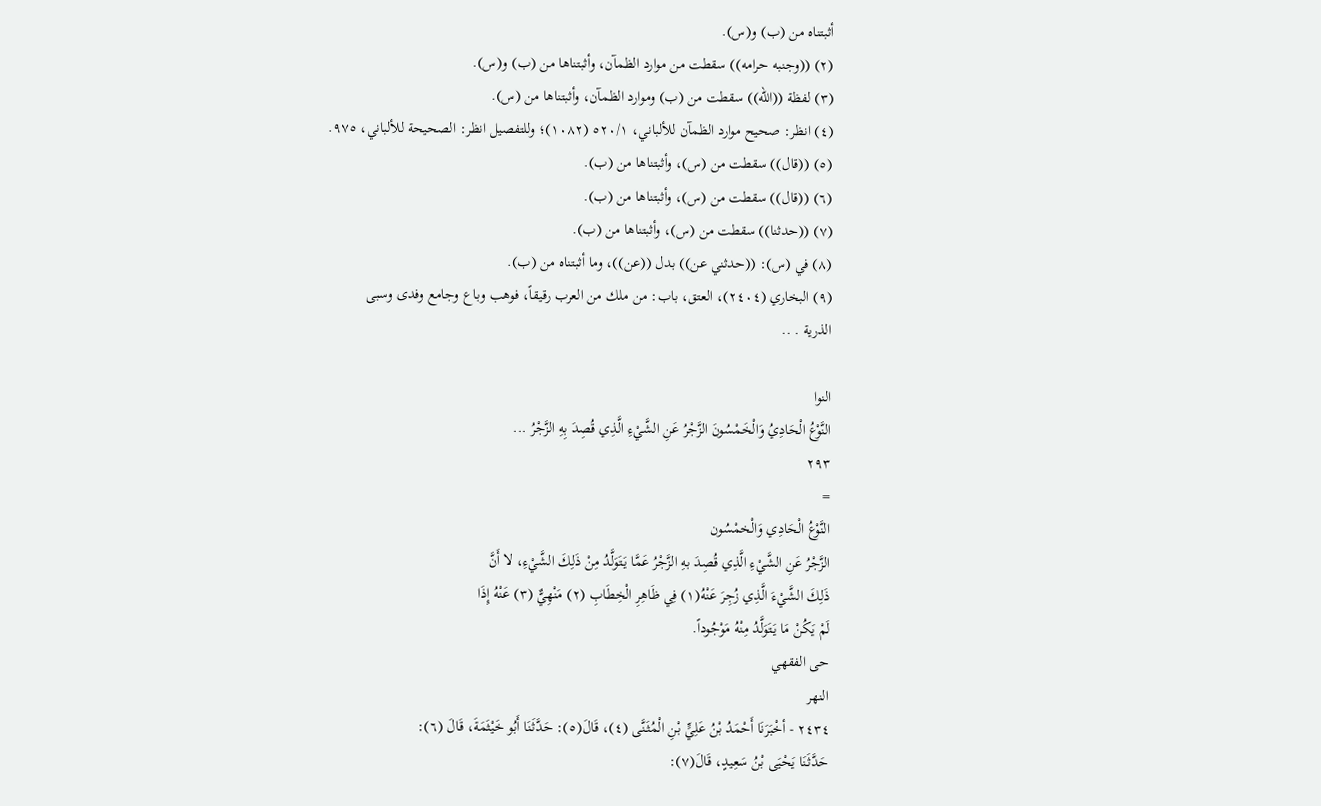أثبتناه من (ب) و(س).
(٢) ((وجنبه حرامه)) سقطت من موارد الظمآن، وأثبتناها من (ب) و(س).
(٣) لفظة ((الله)) سقطت من (ب) وموارد الظمآن، وأثبتناها من (س).
(٤) انظر: صحيح موارد الظمآن للألباني، ٥٢٠/١ (١٠٨٢)؛ وللتفصيل انظر: الصحيحة للألباني، ٩٧٥.
(٥) ((قال)) سقطت من (س)، وأثبتناها من (ب).
(٦) ((قال)) سقطت من (س)، وأثبتناها من (ب).
(٧) ((حدثنا)) سقطت من (س)، وأثبتناها من (ب).
(٨) في (س): ((حدثني عن)) بدل ((عن))، وما أثبتناه من (ب).
(٩) البخاري (٢٤٠٤)، العتق، باب: من ملك من العرب رقيقاً، فوهب وباع وجامع وفدى وسبى
الذرية . ..

النوا
النَّوْعُ الْحَادِيُ وَالْخَمْسُونَ الزَّجْرُ عَنِ الشَّيْءِ الَّذِي قُصِدَ بِهِ الزَّجْرُ ...
٢٩٣
=
النَّوْعُ الْحَادِي وَالْخمْسُون
الزَّجْرُ عَنِ الشَّيْءِ الَّذِي قُصِدَ بهِ الزَّجْرُ عَمَّا يَتَوَلَّدُ مِنْ ذَلِكَ الشَّيْءِ، لا أَنَّ
ذَلِكَ الشَّيْءَ الَّذِي زُجِرَ عَنْهُ(١) فِي ظَاهِرِ الْخِطَابِ (٢) مَنْهِيٌّ (٣) عَنْهُ إِذَا
لَمْ يَكُنْ مَا يَتَوَلَّدُ مِنْهُ مَوْجُوداً.
حى الفقهي
النهر
٢٤٣٤ - أخْبَرَنَا أَحْمَدُ بْنُ عَلِيٍّ بْنِ الْمُثَنَّى (٤)، قَالَ(٥): حَدَّثَنَا أَبُو خَيْثَمَةَ، قَالَ (٦):
حَدَّثَنَا يَحْيَى بْنُ سَعِيدٍ، قَالَ(٧):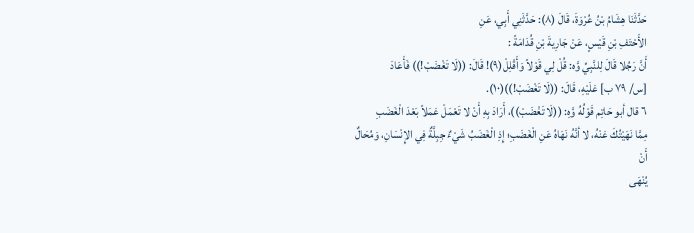حَدَّثَنَا هِشَامُ بْنُ عُرْوَةَ، قَالَ (٨): حَدَّثَنِي أَبِي، عَنِ
الأَحْتَفِ بْنِ قَيْسٍ، عَنْ جَارِيةَ بْنِ قُدَامَةً :
أَنَّ رَجُلا قَالَ لِلنَّبِيِّ وَّه: قُلْ لِي قَوْلاً وَأَقْلِلْ(٩)! قَالَ: ((لَا تَغْضَبْ!)) فَأَعَادَ
[س/ ٧٩ ب] عَلَيْهِ، قَالَ: ((لَا تَغْضَبْ!))(١٠).
٦ قال أبو حَاتِم قَوْلُهُ وَّهِ: ((لَا تَغْضَبْ))، أَرَادَ بِهِ أَنْ لا تَعْمَلْ عَمَلاً بَعْدَ الْغَضَبِ
مِمَّا نَهَيْتُكَ عَنْهُ، لا أنَّهُ نَهَاهُ عَنِ الْغَضَبِ؛ إِذِ الْغَضَبُ شَيْءٌ جِبِلَّةٌ فِي الإِنْسَانِ، وَمُحَالٌ أَنْ
يُنْهَى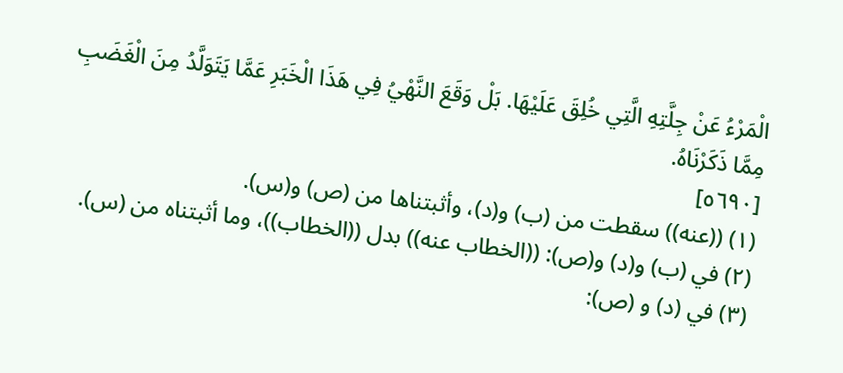الْمَرْءُ عَنْ جِلَّتِهِ الَّتِي خُلِقَ عَلَيْهَا. بَلْ وَقَعَ النَّهْيُ فِي هَذَا الْخَبَرِ عَمَّا يَتَوَلَّدُ مِنَ الْغَضَبِ
مِمَّا ذَكَرْنَاهُ.
[٥٦٩٠]
(١) ((عنه)) سقطت من (ب) و(د)، وأثبتناها من (ص) و(س).
(٢) في (ب) و(د) و(ص): ((الخطاب عنه)) بدل ((الخطاب))، وما أثبتناه من (س).
(٣) في (د) و (ص):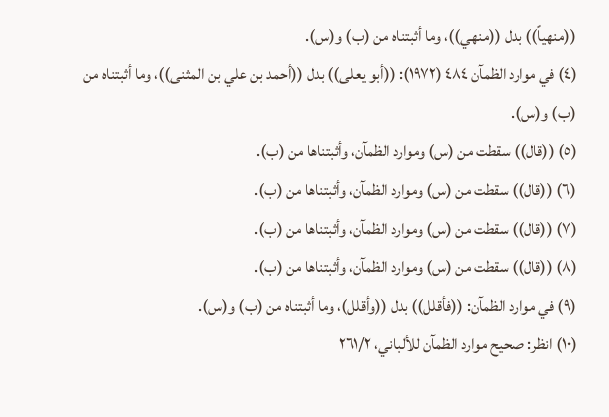((منهياً)) بدل ((منهي))، وما أثبتناه من (ب) و(س).
(٤) في موارد الظمآن ٤٨٤ (١٩٧٢): ((أبو يعلى)) بدل ((أحمد بن علي بن المثنى))، وما أثبتناه من (ب) و(س).
(٥) ((قال)) سقطت من (س) وموارد الظمآن، وأثبتناها من (ب).
(٦) ((قال)) سقطت من (س) وموارد الظمآن، وأثبتناها من (ب).
(٧) ((قال)) سقطت من (س) وموارد الظمآن، وأثبتناها من (ب).
(٨) ((قال)) سقطت من (س) وموارد الظمآن، وأثبتناها من (ب).
(٩) في موارد الظمآن: ((فأقلل)) بدل ((وأقلل)، وما أثبتناه من (ب) و(س).
(١٠) انظر: صحيح موارد الظمآن للألباني، ٢٦١/٢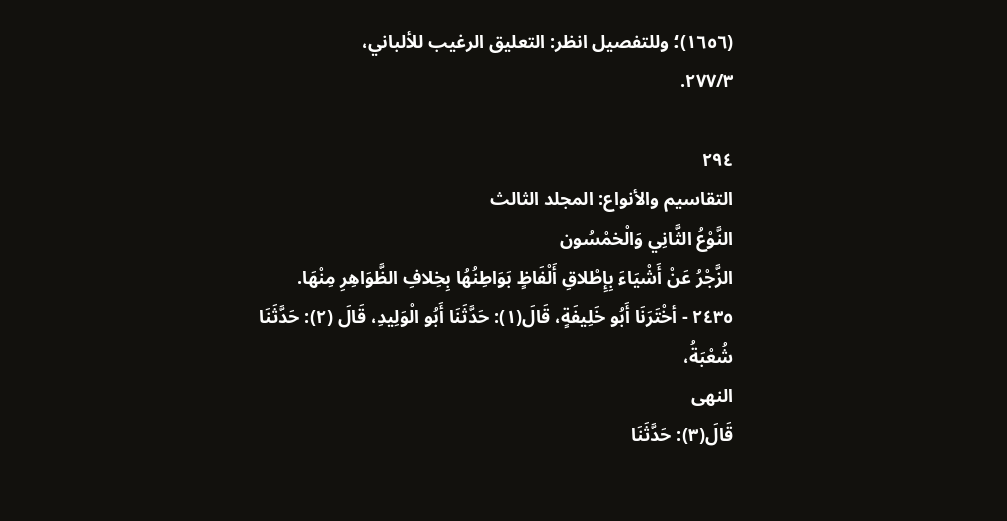(١٦٥٦)؛ وللتفصيل انظر: التعليق الرغيب للألباني،
٢٧٧/٣.

٢٩٤
التقاسيم والأنواع: المجلد الثالث
النَّوْعُ الثَّانِي وَالْخمْسُون
الزَّجْرُ عَنْ أَشْيَاءَ بِإِطْلاقِ أَلْفَاظٍ بَوَاطِنُهُا بِخِلافِ الظَّوَاهِرِ مِنْهَا.
٢٤٣٥ - أخْتَرَنَا أَبُو خَلِيفَةٍ، قَالَ(١): حَدَّثَنَا أَبُو الْوَلِيدِ، قَالَ (٢): حَدَّثَنَا شُعْبَةُ،
النهى
قَالَ(٣): حَدَّثَنَا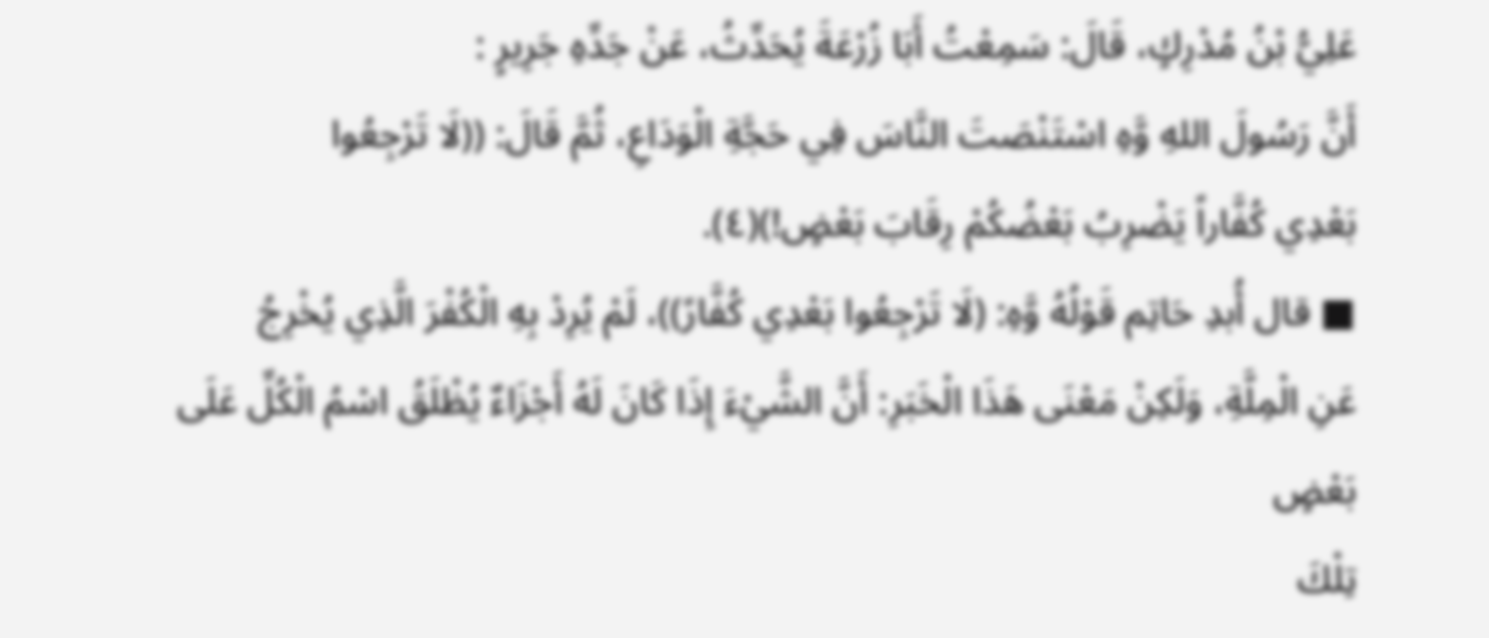عَلِيُّ بْنُ مُدْرِكٍ، قَالَ: سَمِعْتُ أَبَا زُرْعَةَ يُحَدِّثُ، عَنْ جَدِّهِ جَرِيرٍ :
أَنَّ رَسُولَ اللهِ وَّهِ اسْتَنْصَتَ النَّاسَ فِي حَجَّةِ الْوَدَاعِ، ثُمَّ قَالَ: ((لَا تَرْجِعُوا
بَعْدِي كُفَّاراً يَضْرِبُ بَعْضُكُمْ رِقَابَ بَعْضٍ!)(٤).
■ قال أُبدِ حَاتِم قَوْلُهُ وَّهِ: (لَا تَرْجِعُوا بَعْدِي كُفَّارً))، لَمْ يُرِدْ بِهِ الْكُفْرَ الَّذِي يُخْرِجُ
عَنِ الْمِلَّةِ، وَلَكِنْ مَعْنَى هَذَا الْخَبَرِ: أَنَّ الشَّيْءَ إِذَا كَانَ لَهُ أَجْزَاءٌ يُظْلَقُ اسْمُ الْكُلِّ عَلَى بَعْضٍ
تِلْكَ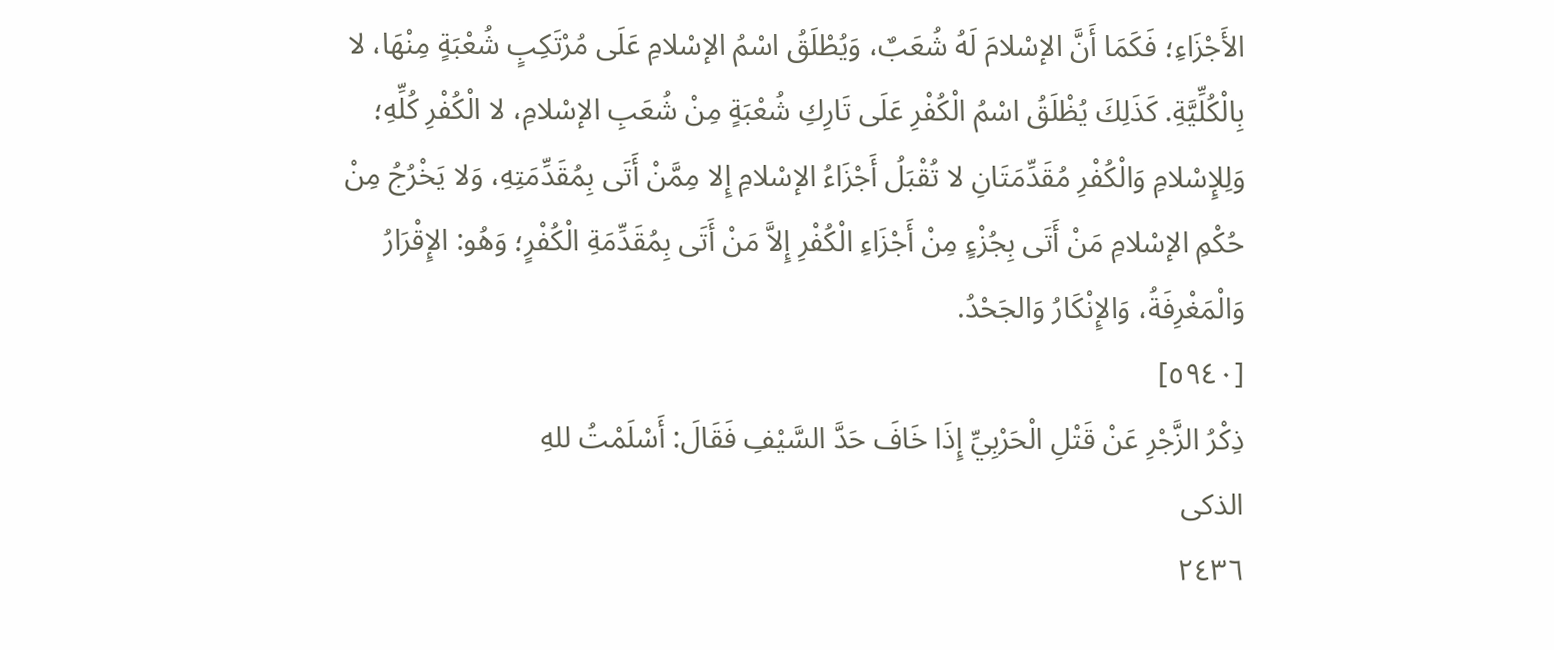الأَجْزَاءِ؛ فَكَمَا أَنَّ الإسْلامَ لَهُ شُعَبٌ، وَيُطْلَقُ اسْمُ الإسْلامِ عَلَى مُرْتَكِبٍ شُعْبَةٍ مِنْهَا، لا
بِالْكُلِّيَّةِ. كَذَلِكَ يُظْلَقُ اسْمُ الْكُفْرِ عَلَى تَارِكِ شُعْبَةٍ مِنْ شُعَبِ الإسْلامِ، لا الْكُفْرِ كُلِّهِ؛
وَلِلإِسْلامِ وَالْكُفْرِ مُقَدِّمَتَانِ لا تُقْبَلُ أَجْزَاءُ الإسْلامِ إِلا مِمَّنْ أَتَى بِمُقَدِّمَتِهِ، وَلا يَخْرُجُ مِنْ
حُكْمِ الإسْلامِ مَنْ أَتَى بِجُزْءٍ مِنْ أَجْزَاءِ الْكُفْرِ إِلاَّ مَنْ أَتَى بِمُقَدِّمَةِ الْكُفْرٍ؛ وَهُو: الإِقْرَارُ
وَالْمَغْرِفَةُ، وَالإِنْكَارُ وَالجَحْدُ.
[٥٩٤٠]
ذِكْرُ الزَّجْرِ عَنْ قَتْلِ الْحَرْبِيِّ إِذَا خَافَ حَدَّ السَّيْفِ فَقَالَ: أَسْلَمْتُ للهِ
الذكى
٢٤٣٦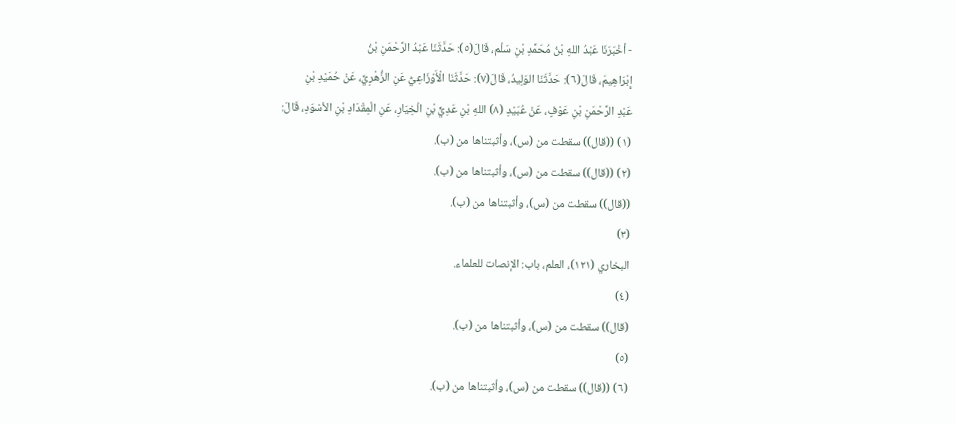- أخْبَرَنَا عَبْدُ اللهِ بْنُ مُحَمَّدِ بْنِ سَلْم، قَالَ(٥): حَدَّثَنَا عَبْدُ الرَّحْمَنِ بْنُ
إِبْرَاهِيمَ، قَالَ(٦): حَدَّثَنَا الوَلِيدُ، قَالَ(٧): حَدَّثَنَا الْأَوْزَاعِيُّ عَنِ الزُّهْرِيِّ، عَنْ حُمَيْدِ بْنِ
عَبْدِ الرَّحْمَنِ بْنِ عَوْفٍ، عَنْ عُبَيْدِ (٨) اللهِ بْنِ عَدِيٍّ بْنِ الْخِيَارِ، عَنِ الْمِقْدَادِ بْنِ الأسْوَدِ، قَالَ:
(١) ((قال)) سقطت من (س)، وأثبتناها من (ب).
(٢) ((قال)) سقطت من (س)، وأثبتناها من (ب).
((قال)) سقطت من (س)، وأثبتناها من (ب).
(٣)
البخاري (١٢١)، العلم، باب: الإنصات للعلماء.
(٤)
(قال)) سقطت من (س)، وأثبتناها من (ب).
(٥)
(٦) ((قال)) سقطت من (س)، وأثبتناها من (ب).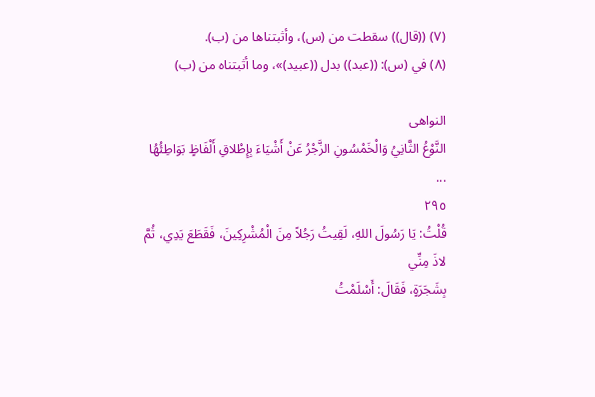(٧) ((قال)) سقطت من (س)، وأثبتناها من (ب).
(٨) في (س): ((عبد)) بدل ((عبيد)»، وما أثبتناه من (ب)

النواهى
النَّوْعُ الثَّانِيُ وَالْخَمْسُونِ الزَّجْرُ عَنْ أَشْيَاءَ بِإِطْلاقِ أَلْفَاظٍ بَوَاطِئُهُا ...
٢٩٥
قُلْتُ: يَا رَسُولَ اللهِ، لَقِيتُ رَجُلاً مِنَ الْمُشْرِكِينَ، فَقَطَعَ يَدِي، ثُمَّ لاذَ مِنِّي
بِشَجَرَةٍ، فَقَالَ: أَسْلَمْتُ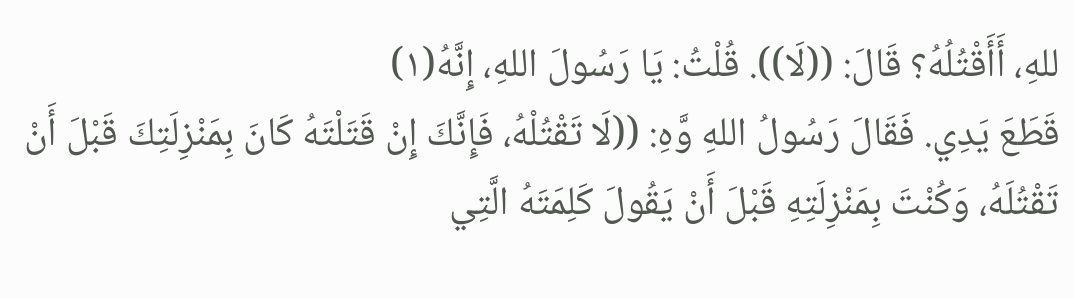للهِ، أَأَقْتُلُهُ؟ قَالَ: ((لَا)). قُلْتُ: يَا رَسُولَ اللهِ، إِنَّهُ(١)
قَطَعَ يَدِي. فَقَالَ رَسُولُ اللهِ وَّهِ: ((لَا تَقْتُلْهُ، فَإِنَّكَ إِنْ قَتَلْتَهُ كَانَ بِمَنْزِلَتِكَ قَبْلَ أَنْ
تَقْتُلَهُ، وَكُنْتَ بِمَنْزِلَتِهِ قَبْلَ أَنْ يَقُولَ كَلِمَتَهُ الَّتِي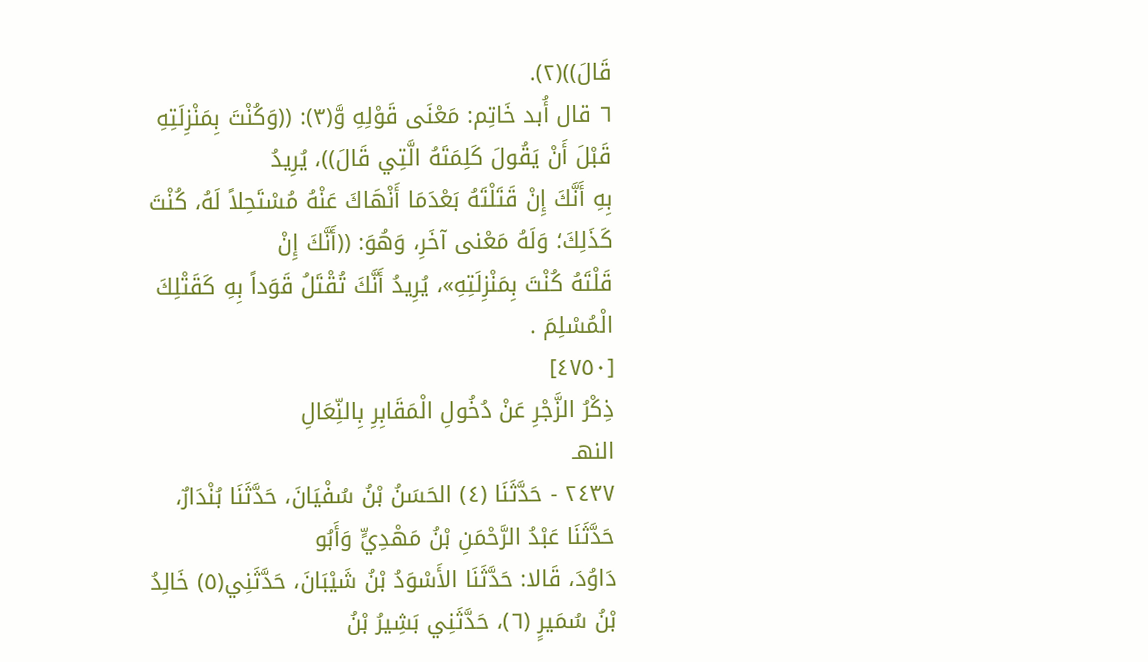قَالَ))(٢).
٦ قال أُبد خَاتِم: مَعْنَى قَوْلِهِ وَّ(٣): ((وَكُنْتَ بِمَنْزِلَتِهِ قَبْلَ أَنْ يَقُولَ كَلِمَتَهُ الَّتِي قَالَ))، يُرِيدُ
بِهِ أَنَّكَ إِنْ قَتَلْتَهُ بَعْدَمَا أَنْهَاكَ عَنْهُ مُسْتَحِلاً لَهُ، كُنْتَ كَذَلِكَ؛ وَلَهُ مَعْنى آخَرِ، وَهُوَ: ((أَنَّكَ إِنْ
قَلْتَهُ كُنْتَ بِمَنْزِلَتِهِ»، يُرِيدُ أَنَّكَ تُقْتَلُ قَوَداً بِهِ كَقَتْلِكَ الْمُسْلِمَ .
[٤٧٥٠]
ذِكْرُ الزَّجْرِ عَنْ دُخُولِ الْمَقَابِرِ بِالنِّعَالِ
النهـ
٢٤٣٧ - حَدَّثَنَا (٤) الحَسَنُ بْنُ سُفْيَانَ، حَدَّثَنَا بُنْدَارٌ، حَدَّثَنَا عَبْدُ الرَّحْمَنِ بْنُ مَهْدِيٍّ وَأَبُو
دَاوُدَ، قَالا: حَدَّثَنَا الأَسْوَدُ بْنُ شَيْبَانَ، حَدَّثَنِي(٥) خَالِدُ بْنُ سُمَيرٍ (٦)، حَدَّثَنِي بَشِيرُ بْنُ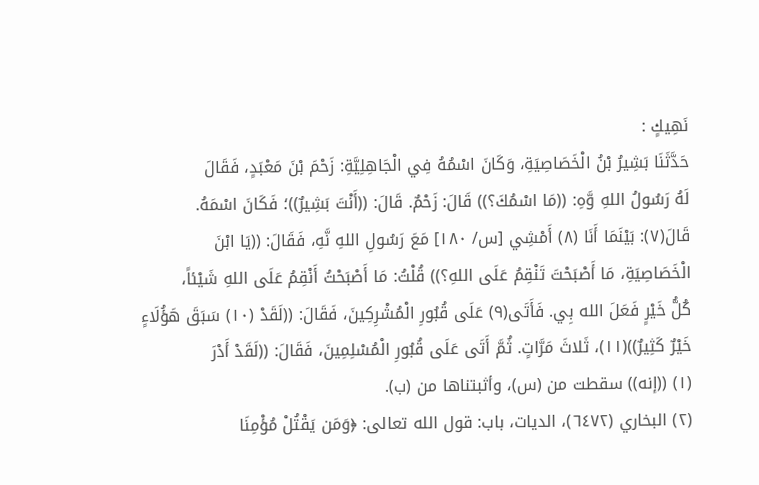نَهِيكٍ :
حَدَّثَنَا بَشِيرُ بْنُ الْخَصَاصِيَةِ، وَكَانَ اسْمُهُ فِي الْجَاهِلِيَّةِ: زَحْمَ بْنَ مَعْبَدٍ، فَقَالَ
لَهُ رَسُولُ اللهِ وَّهِ: ((مَا اسْمُكَ؟)) قَالَ: زَحْمٌ. قَالَ: ((أَنْتَ بَشِيرٌ))؛ فَكَانَ اسْمَهُ.
قَالَ(٧): بَيْنَمَا أَنَا (٨) أَمْشِي [س/ ١٨٠] مَعَ رَسُولِ اللهِ نَّهِ، فَقَالَ: ((يَا ابْنَ
الْخَصَاصِيَةِ، مَا أَصْبَحْتَ تَنْقِمُ عَلَى اللهِ؟)) قُلْتُ: مَا أَصْبَحْتُ أَنْقِمُ عَلَى اللهِ شَيْئاً،
كُلُّ خَيْرٍ فَعَلَ الله بِي. فَأَتَى(٩) عَلَى قُبُورِ الْمُشْرِكِينَ، فَقَالَ: ((لَقَدْ (١٠) سَبَقَ هَؤُلَاءٍ
خَيْرٌ كَثِيرٌ))(١١)، ثَلاثَ مَرَّاتٍ. ثُمَّ أَتَى عَلَى قُبُورِ الْمُسْلِمِينَ، فَقَالَ: ((لَقَدْ أَدْرَ
(١) ((إنه)) سقطت من (س)، وأثبتناها من (ب).
(٢) البخاري (٦٤٧٢)، الديات، باب: قول الله تعالى: ﴿وَمَن يَقْتُلْ مُؤْمِنَا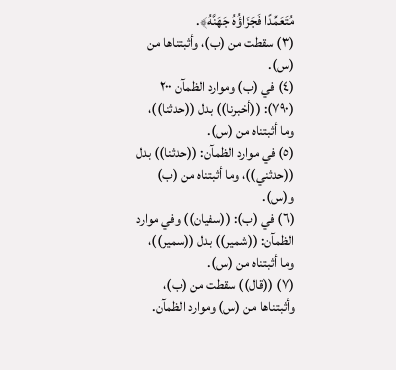مُتَعَمِّدًا فَجَزَاؤُهُ جَهَنَّهُ﴾.
(٣) سقطت من (ب)، وأثبتناها من (س).
(٤) في (ب) وموارد الظمآن ٢٠٠ (٧٩٠): ((أخبرنا)) بدل ((حدثنا))، وما أثبتناه من (س).
(٥) في موارد الظمآن: ((حدثنا)) بدل ((حدثني))، وما أثبتناه من (ب) و(س).
(٦) في (ب): ((سفيان)) وفي موارد الظمآن: ((شمير)) بدل ((سمير))، وما أثبتناه من (س).
(٧) ((قال)) سقطت من (ب)، وأثبتناها من (س) وموارد الظمآن.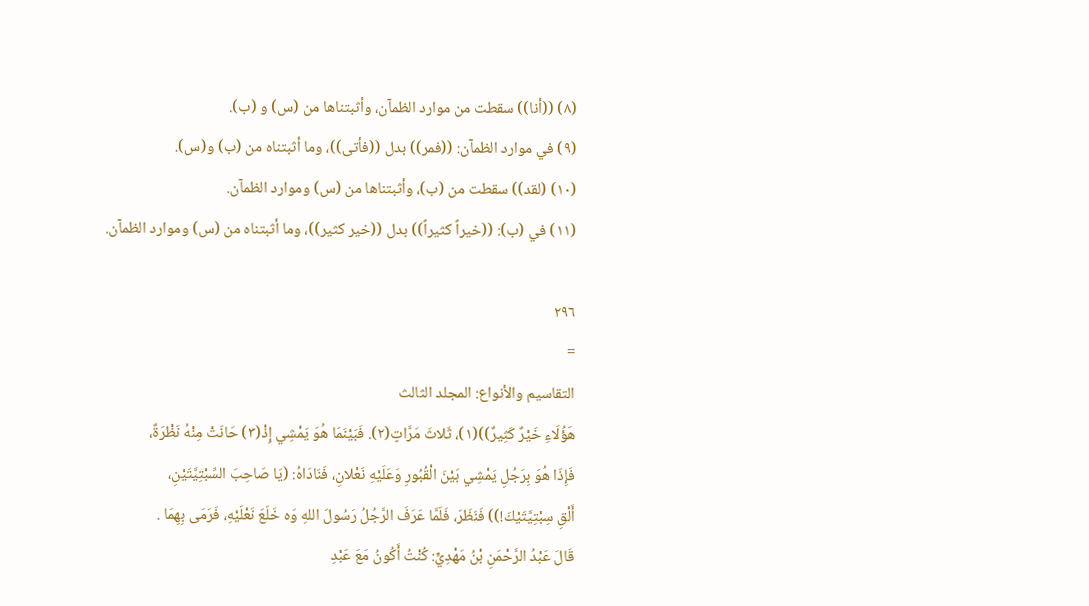(٨) ((أنا)) سقطت من موارد الظمآن، وأثبتناها من (س) و (ب).
(٩) في موارد الظمآن: ((فمر)) بدل ((فأتى))، وما أثبتناه من (ب) و(س).
(١٠) (لقد)) سقطت من (ب)، وأثبتناها من (س) وموارد الظمآن.
(١١) في (ب): ((خيراً كثيراً)) بدل ((خير كثير))، وما أثبتناه من (س) وموارد الظمآن.

٢٩٦
=
التقاسيم والأنواع: المجلد الثالث
هَؤُلَاءِ خَيْرٌ كَثِيرٌ))(١)، ثَلاثَ مَرَّاتٍ(٢). فَبَيْنَمَا هُوَ يَمْشِي إِذْ(٣) حَانَتْ مِنْهُ نَظْرَةٌ،
فَإِذَا هُوَ بِرَجُلِ يَمْشِي بَيْنَ الْقُبُورِ وَعَلَيْهِ نَعْلانِ، فَنَادَاهُ: (يَا صَاحِبَ السِّبْتِيَّتَيْنِ،
أَلْقِ سِبْتِيَّتَيْكَ!)) فَنَظَرَ، فَلَمَّا عَرَفَ الرَّجُلُ رَسُولَ اللهِ وَه خَلَعَ نَعْلَيْهِ، فَرَمَى بِهِمَا .
قَالَ عَبْدُ الرَّحْمَنِ بْنُ مَهْدِيٍّ: كُنْتُ أَكُونُ مَعَ عَبْدِ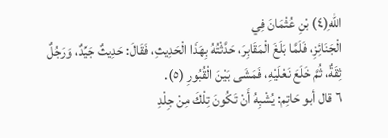اللهِ(٤) بْنِ عُثْمَانَ فِي
الْجَنَائِزِ، فَلَمَّا بَلَغَ الْمَقَابِرَ، حَدَّثْتُهُ بِهَذَا الْحَدِيثِ، فَقَالَ: حَدِيثٌ جَيِّدٌ، وَرَجُلٌ
ثِقَةٌ، ثُمَّ خَلَعَ نَعْلَيْهِ، فَمَشَى بَيْنَ الْقُبُورِ (٥).
٦ قال أبو حَاتِم: يُشْبِهُ أَنْ تَكُونَ تِلْكَ مِنْ جِلْدِ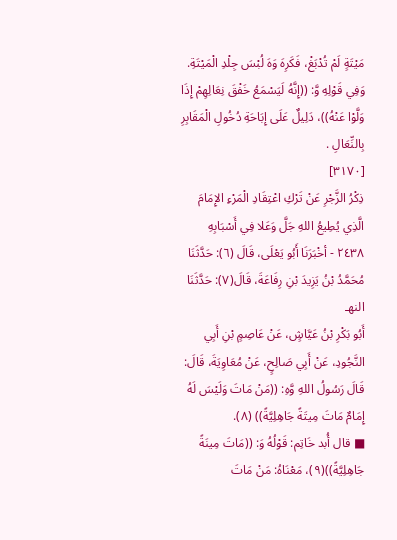مَيْتَةٍ لَمْ تُدْبَغْ، فَكَرِهَ وَهَ لُبْسَ جِلْدِ الْمَيْتَةِ.
وَفِي قَوْلِهِ وَّ: ((إِنَّهُ لَيَسْمَعُ خَفْقَ نِعَالِهِمْ إِذَا وَلَّوْا عَنْهُ))، دَلِيلٌ عَلَى إِبَاحَةِ دُخُولِ الْمَقَابِرِ
بِالنِّعَالِ .
[٣١٧٠]
ذِكْرُ الزَّجْرِ عَنْ تَرْكِ اعْتِقَادِ الْمَرْءِ الإِمَامَ
الَّذِي يُطِيعُ اللهِ جَلَّ وَعَلا فِي أَسْبَابِهِ
٢٤٣٨ - أخْبَرَنَا أَبُو يَعْلَى، قَالَ (٦): حَدَّثَنَا مُحَمَّدُ بْنُ يَزِيدَ بْنِ رِفَاعَةَ، قَالَ(٧): حَدَّثَنَا
النهـ
أَبُو بَكْرِ بْنُ عَيَّاشٍ، عَنْ عَاصِمٍ بْنِ أَبِي النَّجُودِ، عَنْ أَبِي صَالِحٍ، عَنْ مُعَاوِيَةَ، قَالَ:
قَالَ رَسُولُ اللهِ وَّهِ: ((مَنْ مَاتَ وَلَيْسَ لَهُ إِمَامٌ مَاتَ مِيتَةً جَاهِلِيَّةً)) (٨).
■ قال أُبد خَاتِم: قَوْلُهُ وَ: ((مَاتَ مِينَةً جَاهِلِيَّةً))(٩)، مَعْنَاهُ: مَنْ مَاتَ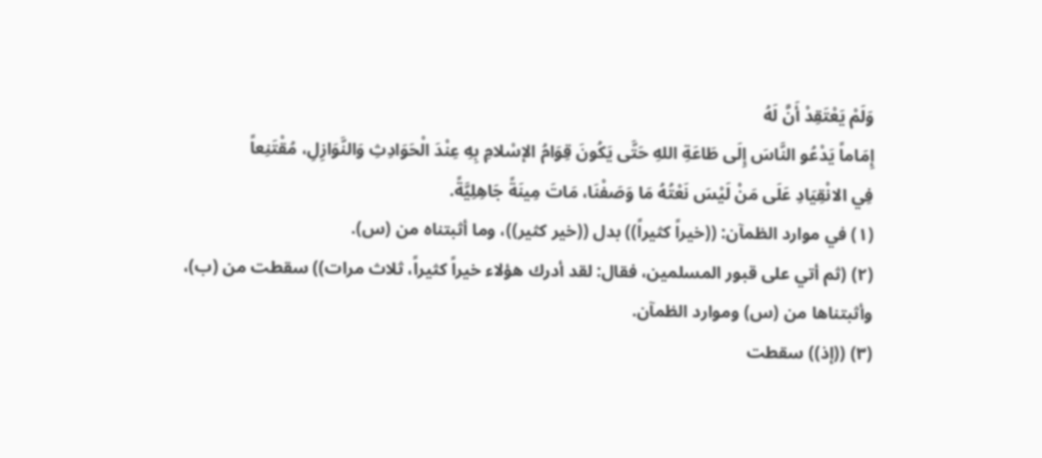وَلَمْ يَعْتَقِدْ أَنَّ لَهُ
إِمَاماً يَدْعُو النَّاسَ إِلَى طَاعَةِ اللهِ حَتَّى يَكُونَ قِوَامُ الإسْلامِ بِهِ عِنْدَ الْحَوَادِثِ وَالنَّوَازِلِ، مُقْتَنِعاً
فِي الانْقِيَادِ عَلَى مَنْ لَيْسَ نَعْتُهُ مَا وَصَفْنَا، مَاتَ مِينَةً جَاهِلِيَّةً.
(١) في موارد الظمآن: ((خيراً كثيراً)) بدل ((خير كثير))، وما أثبتناه من (س).
(٢) (ثم أتي على قبور المسلمين، فقال: لقد أدرك هؤلاء خيراً كثيراً، ثلاث مرات)) سقطت من (ب)،
وأثبتناها من (س) وموارد الظمآن.
(٣) ((إذ)) سقطت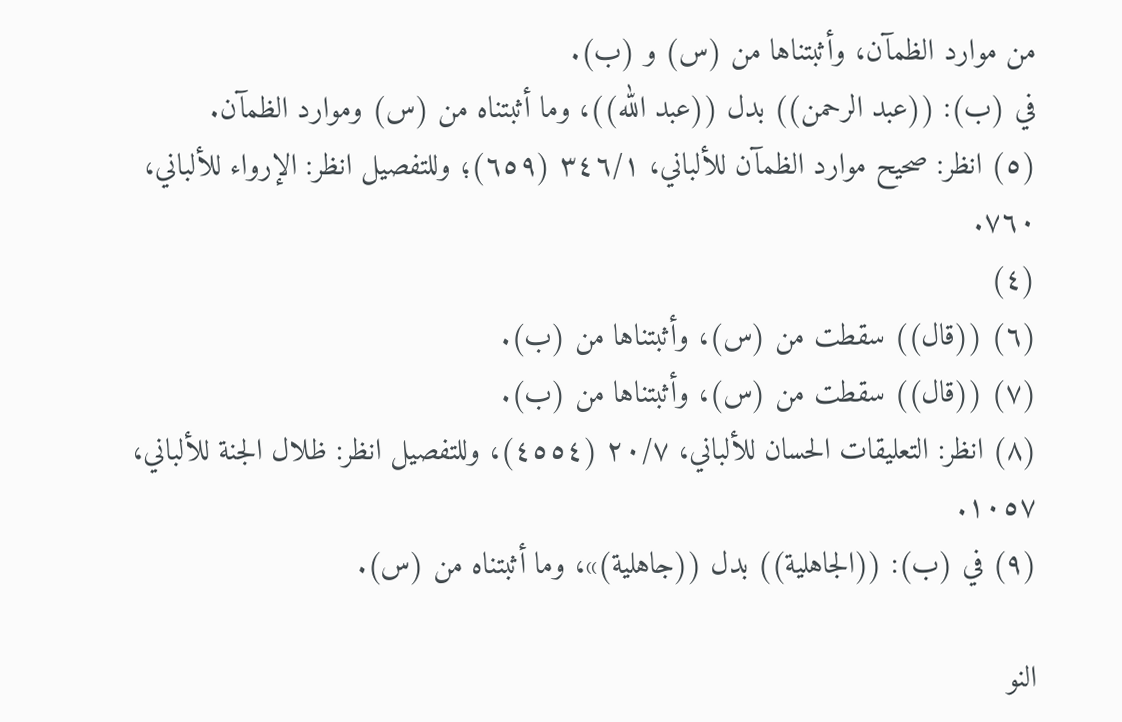من موارد الظمآن، وأثبتناها من (س) و (ب).
في (ب): ((عبد الرحمن)) بدل ((عبد الله))، وما أثبتناه من (س) وموارد الظمآن.
(٥) انظر: صحيح موارد الظمآن للألباني، ٣٤٦/١ (٦٥٩)؛ وللتفصيل انظر: الإرواء للألباني، ٧٦٠.
(٤)
(٦) ((قال)) سقطت من (س)، وأثبتناها من (ب).
(٧) ((قال)) سقطت من (س)، وأثبتناها من (ب).
(٨) انظر: التعليقات الحسان للألباني، ٢٠/٧ (٤٥٥٤)، وللتفصيل انظر: ظلال الجنة للألباني، ١٠٥٧.
(٩) في (ب): ((الجاهلية)) بدل ((جاهلية)»، وما أثبتناه من (س).

النو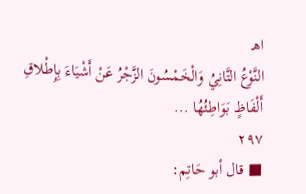اهـ
النَّوْعُ التَّانِيُ وَالْخَمْسُونَ الزَّجْرُ عَنْ أَشْيَاءَ بِإِطْلاقِ أَلْفَاظٍ بَوَاطِئُهُا ...
٢٩٧
■ قال أبو حَاتِم: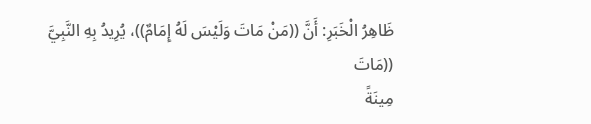ظَاهِرُ الْخَبَرِ: أَنَّ ((مَنْ مَاتَ وَلَيْسَ لَهُ إِمَامٌ))، يُرِيدُ بِهِ النَّبِيَّ ((مَاتَ
مِينَةً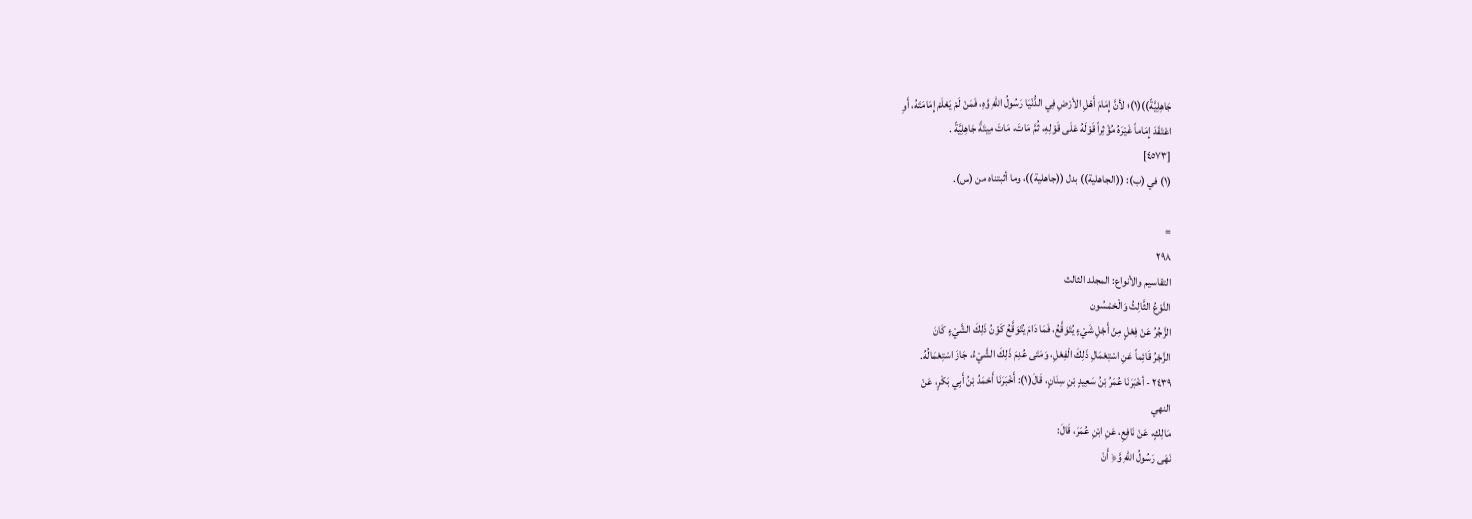جَاهِلِيَّةً))(١)؛ لأنَّ إِمَامَ أَهْلِ الأرْضِ فِي الدُّنْيَا رَسُولُ اللهِ وَّهِ، فَمَنْ لَمْ يَعْلَمْ إِمَامَتَهُ، أَوِ
اعْتَقَدَ إِمَاماً غَيْرَهُ مُؤْثِراً قَوْلَهُ عَلَى قَوْلِهِ، ثُمَّ مَاتَ، مَاتَ مِيتَةً جَاهِلِيَّةً .
[٤٥٧٣]
(١) في (ب): ((الجاهلية)) بدل ((جاهلية))، وما أثبتناه من (س).

=
٢٩٨
التقاسيم والأنواع: المجلد الثالث
النَّوْعُ الثَّالِثُ وَالْخمْسُون
الزَّجُرُ عَنْ فِعْلٍ مِنْ أَجْلِ شَيْءٍ يُتَوَقَّعُ، فَمَا دَامَ يُتَوَقَّعُ كَوّنُ ذَلِكَ الشَّيْءٍ كَانَ
الزَّجْرُ قَائِماً عَنِ اسْتِعْمَالِ ذَلِكَ الْفِعْلِ، وَمَتَى عُدِمَ ذَلِكَ الشَّيْءُ، جَازَ اسْتِعْمَالُهُ.
٢٤٣٩ - أخْبَرَنَا عُمَرُ بْنُ سَعِيدٍ بْنِ سِنَانٍ، قَالَ(١): أَخْبَرَنَا أَحْمَدُ بْنُ أَبِي بَكْرٍ، عَنْ
النهي
مَالِكٍ، عَنْ نَافِعِ، عَنِ ابْنِ عُمَرَ، قَالَ:
نَهَى رَسُولُ اللهِ وَّ﴿ أَنْ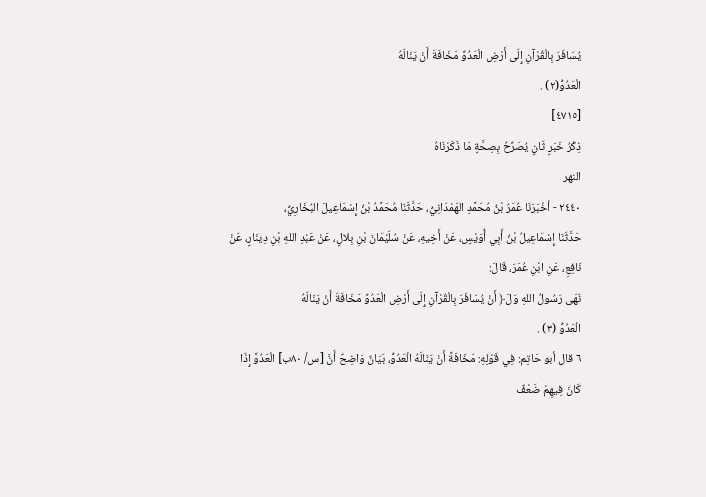يُسَافَرَ بِالْقُرْآنِ إِلَى أَرْضِ الْعَدُوِّ مَخَافَةَ أَنْ يَنَالَهُ
الْعَدُوُّ(٢) .
[٤٧١٥]
ذِكْرُ خَبَرٍ ثَانٍ يُصَرِّحُ بِصِحَّةٍ مَا ذَكَرْنَاهُ
النهر
٢٤٤٠ - أخْبَرَنَا عُمَرُ بْنُ مُحَمَّدِ الهَمْدَانِيُّ، حَدَّثَنَا مُحَمَّدُ بْنُ إِسْمَاعِيلَ البُخَارِيُّ،
حَدَّثَنَا إِسْمَاعِيلُ بْنُ أَبِي أُوَيْسٍ، عَنْ أَخِيهِ، عَنْ سُلَيْمَانَ بْنِ بِلالٍ، عَنْ عَبْدِ اللهِ بْنِ دِينَارٍ، عَنْ
نَافِعِ، عَنِ ابْنِ عُمَرَ، قَالَ:
نَهَى رَسُولُ اللهِ وَلَ﴿ أَنْ يُسَافَرَ بِالْقُرْآنِ إِلَى أَرْضِ الْعَدُوِّ مَخَافَةَ أَنْ يَنَالَهُ
الْعَدُوُّ (٣) .
٦ قال أبو حَاتِم: فِي قَوْلِهِ: مَخَافَةً أَنْ يَنَالَهُ الْعَدُوُّ، بَيَانٌ وَاضِحٌ أَنَّ [س/ ٨٠ب] الْعَدُوَّ إِذَا
كَانَ فِيهِمْ ضَعْفٌ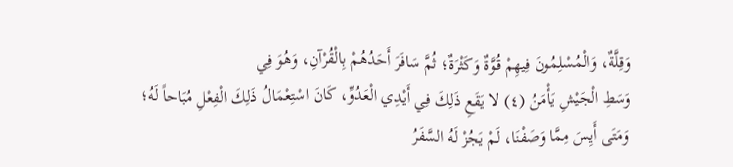وَقِلَّةٌ، وَالْمُسْلِمُونَ فِيهِمْ قُوَّةٌ وَكَثْرَةٌ؛ ثُمَّ سَافَرَ أَحَدُهُمْ بِالْقُرْآنِ، وَهُوَ فِي
وَسَطِ الْجَيْشِ يَأْمَنُ (٤) لا يَقَعِ ذَلِكَ فِي أَيْدِي الْعَدُوِّ، كَانَ اسْتِعْمَالُ ذَلِكَ الْفِعْلِ مُبَاحاً لَهُ؛
وَمَتَى أَيِسَ مِمَّا وَصَفْنَا، لَمْ يَجُزْ لَهُ السَّفَرُ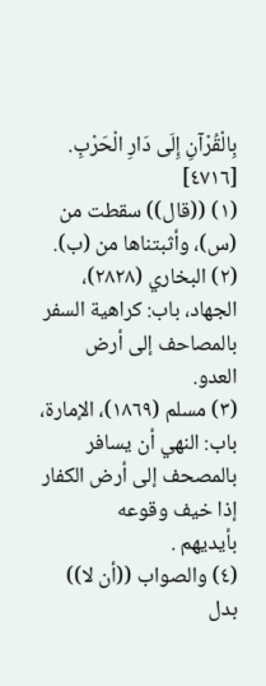بِالْقُرْآنِ إِلَى دَارِ الْحَرْبِ.
[٤٧١٦]
(١) ((قال)) سقطت من (س)، وأثبتناها من (ب).
(٢) البخاري (٢٨٢٨)، الجهاد، باب: كراهية السفر بالمصاحف إلى أرض العدو.
(٣) مسلم (١٨٦٩)، الإمارة، باب: النهي أن يسافر بالمصحف إلى أرض الكفار إذا خيف وقوعه
بأیدیھم .
(٤) والصواب ((أن لا)) بدل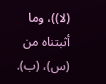(لا))، وما أثبتناه من (س)، (ب).